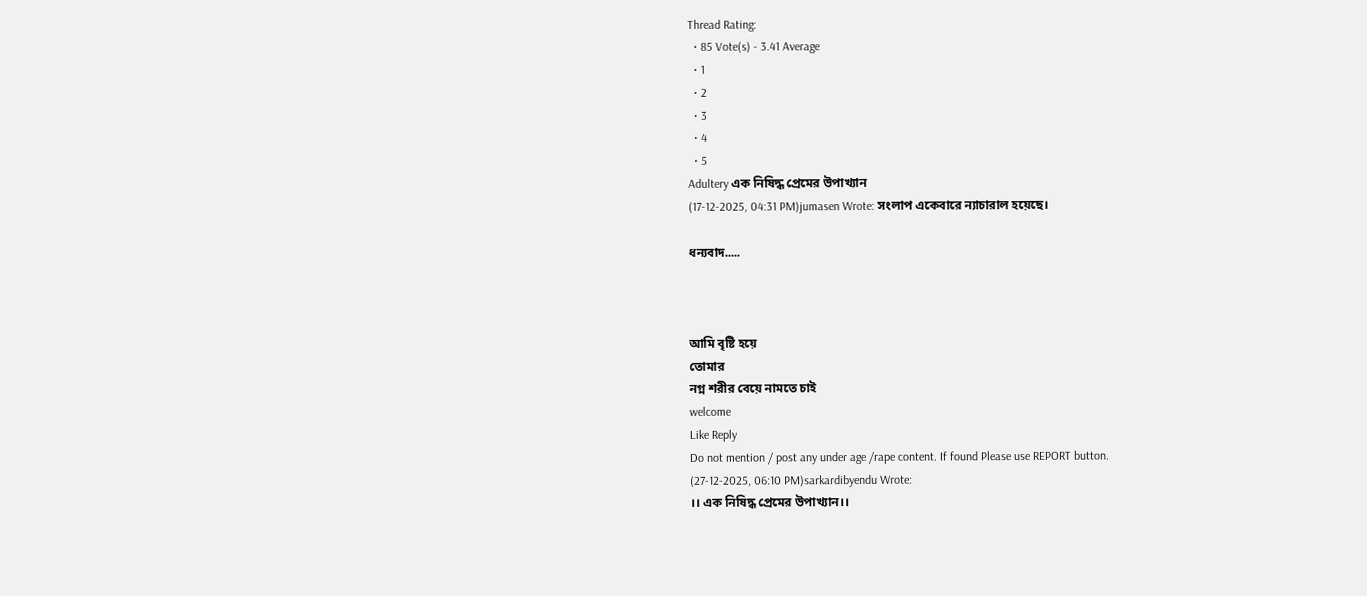Thread Rating:
  • 85 Vote(s) - 3.41 Average
  • 1
  • 2
  • 3
  • 4
  • 5
Adultery এক নিষিদ্ধ প্রেমের উপাখ্যান
(17-12-2025, 04:31 PM)jumasen Wrote: সংলাপ একেবারে ন্যাচারাল হয়েছে।

ধন্যবাদ.....



আমি বৃষ্টি হয়ে
তোমার
নগ্ন শরীর বেয়ে নামতে চাই
welcome
Like Reply
Do not mention / post any under age /rape content. If found Please use REPORT button.
(27-12-2025, 06:10 PM)sarkardibyendu Wrote:
।। এক নিষিদ্ধ প্রেমের উপাখ্যান।।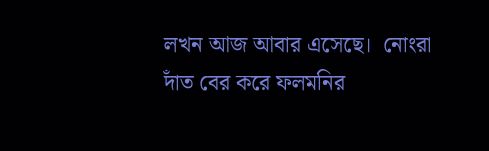লখন আজ আবার এসেছে।  নোংরা দাঁত বের করে ফলমনির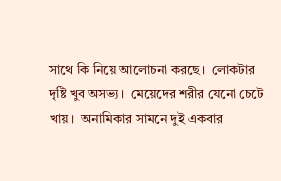সাথে কি নিয়ে আলোচনা করছে।  লোকটার দৃষ্টি খুব অসভ্য।  মেয়েদের শরীর যেনো চেটে খায়।  অনামিকার সামনে দুই একবার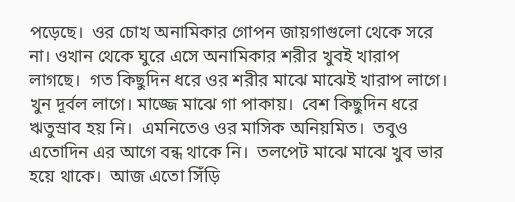পড়েছে।  ওর চোখ অনামিকার গোপন জায়গাগুলো থেকে সরে না। ওখান থেকে ঘুরে এসে অনামিকার শরীর খুবই খারাপ লাগছে।  গত কিছুদিন ধরে ওর শরীর মাঝে মাঝেই খারাপ লাগে।  খুন দূর্বল লাগে। মাজ্জে মাঝে গা পাকায়।  বেশ কিছুদিন ধরে ঋতুস্রাব হয় নি।  এমনিতেও ওর মাসিক অনিয়মিত।  তবুও এতোদিন এর আগে বন্ধ থাকে নি।  তলপেট মাঝে মাঝে খুব ভার হয়ে থাকে।  আজ এতো সিঁড়ি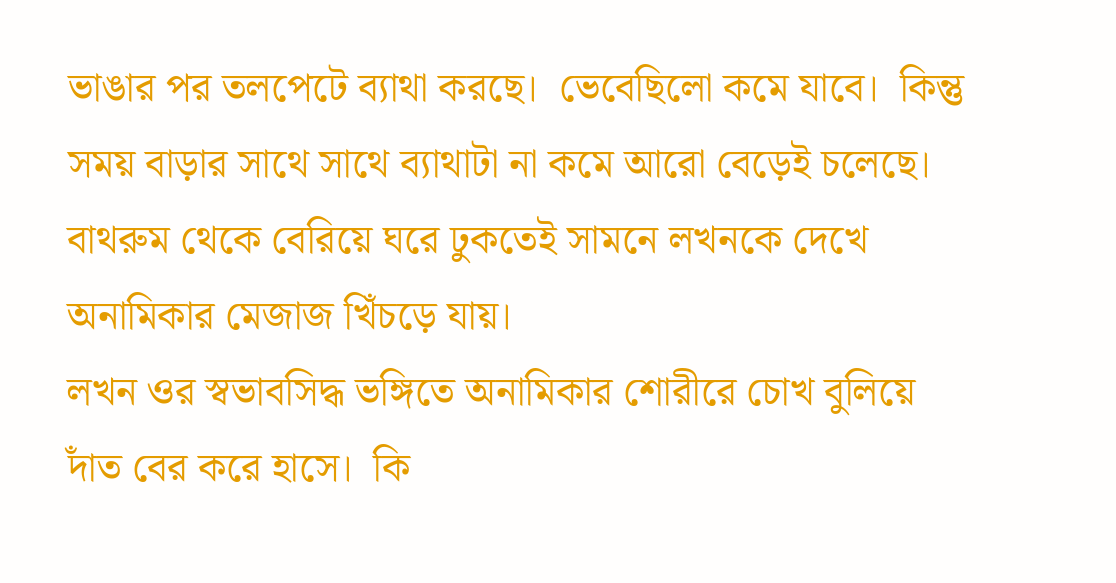ভাঙার পর তলপেটে ব্যাথা করছে।  ভেবেছিলো কমে যাবে।  কিন্তু সময় বাড়ার সাথে সাথে ব্যাথাটা না কমে আরো বেড়েই চলেছে।
বাথরুম থেকে বেরিয়ে ঘরে ঢুকতেই সামনে লখনকে দেখে অনামিকার মেজাজ খিঁচড়ে যায়।
লখন ওর স্বভাবসিদ্ধ ভঙ্গিতে অনামিকার শোরীরে চোখ বুলিয়ে দাঁত বের করে হাসে।  কি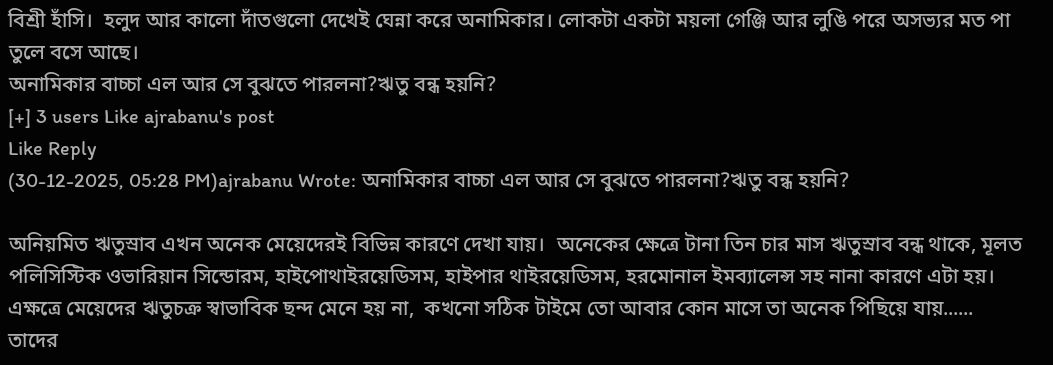বিশ্রী হাঁসি।  হলুদ আর কালো দাঁতগুলো দেখেই ঘেন্না করে অনামিকার। লোকটা একটা ময়লা গেঞ্জি আর লুঙি পরে অসভ্যর মত পা তুলে বসে আছে।
অনামিকার বাচ্চা এল আর সে বুঝতে পারলনা?ঋতু বন্ধ হয়নি?
[+] 3 users Like ajrabanu's post
Like Reply
(30-12-2025, 05:28 PM)ajrabanu Wrote: অনামিকার বাচ্চা এল আর সে বুঝতে পারলনা?ঋতু বন্ধ হয়নি?

অনিয়মিত ঋতুস্রাব এখন অনেক মেয়েদেরই বিভিন্ন কারণে দেখা যায়।  অনেকের ক্ষেত্রে টানা তিন চার মাস ঋতুস্রাব বন্ধ থাকে, মূলত পলিসিস্টিক ওভারিয়ান সিন্ডোরম, হাইপোথাইরয়েডিসম, হাইপার থাইরয়েডিসম, হরমোনাল ইমব্যালেন্স সহ নানা কারণে এটা হয়।  এক্ষত্রে মেয়েদের ঋতুচক্র স্বাভাবিক ছন্দ মেনে হয় না,  কখনো সঠিক টাইমে তো আবার কোন মাসে তা অনেক পিছিয়ে যায়...... তাদের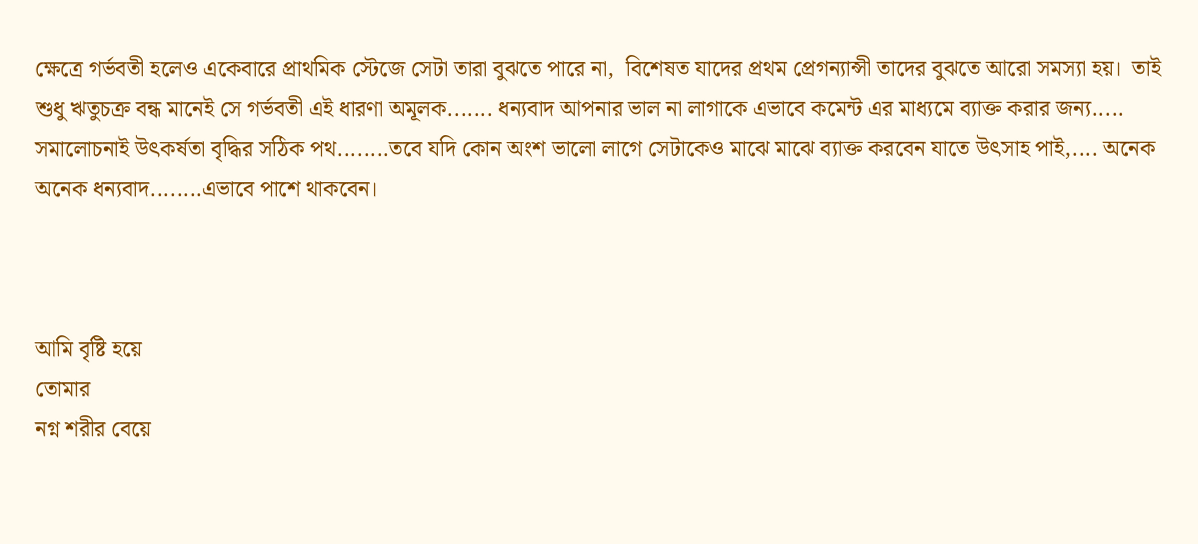ক্ষেত্রে গর্ভবতী হলেও একেবারে প্রাথমিক স্টেজে সেটা তারা বুঝতে পারে না,  বিশেষত যাদের প্রথম প্রেগন্যান্সী তাদের বুঝতে আরো সমস্যা হয়।  তাই শুধু ঋতুচক্র বন্ধ মানেই সে গর্ভবতী এই ধারণা অমূলক....... ধন্যবাদ আপনার ভাল না লাগাকে এভাবে কমেন্ট এর মাধ্যমে ব্যাক্ত করার জন্য..... সমালোচনাই উৎকর্ষতা বৃদ্ধির সঠিক পথ........তবে যদি কোন অংশ ভালো লাগে সেটাকেও মাঝে মাঝে ব্যাক্ত করবেন যাতে উৎসাহ পাই,.... অনেক অনেক ধন্যবাদ........এভাবে পাশে থাকবেন।



আমি বৃষ্টি হয়ে
তোমার
নগ্ন শরীর বেয়ে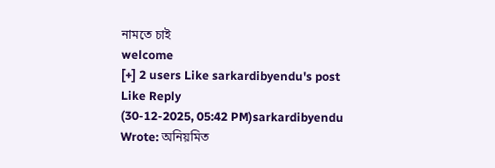নামতে চাই
welcome
[+] 2 users Like sarkardibyendu's post
Like Reply
(30-12-2025, 05:42 PM)sarkardibyendu Wrote: অনিয়মিত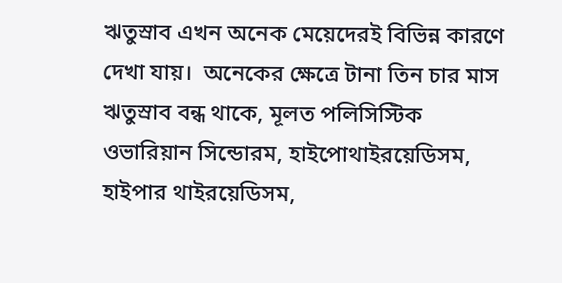ঋতুস্রাব এখন অনেক মেয়েদেরই বিভিন্ন কারণে দেখা যায়।  অনেকের ক্ষেত্রে টানা তিন চার মাস ঋতুস্রাব বন্ধ থাকে, মূলত পলিসিস্টিক ওভারিয়ান সিন্ডোরম, হাইপোথাইরয়েডিসম, হাইপার থাইরয়েডিসম,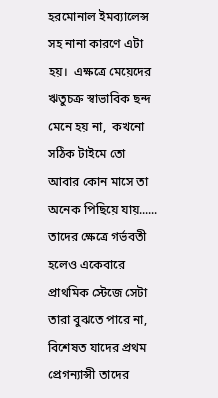হরমোনাল ইমব্যালেন্স সহ নানা কারণে এটা হয়।  এক্ষত্রে মেয়েদের ঋতুচক্র স্বাভাবিক ছন্দ মেনে হয় না,  কখনো সঠিক টাইমে তো আবার কোন মাসে তা অনেক পিছিয়ে যায়...... তাদের ক্ষেত্রে গর্ভবতী হলেও একেবারে প্রাথমিক স্টেজে সেটা তারা বুঝতে পারে না,  বিশেষত যাদের প্রথম প্রেগন্যান্সী তাদের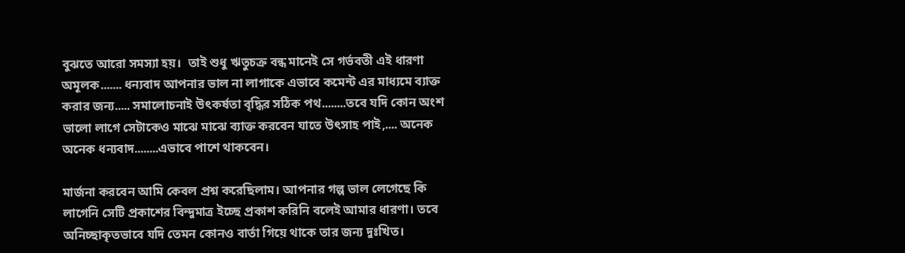বুঝতে আরো সমস্যা হয়।  তাই শুধু ঋতুচক্র বন্ধ মানেই সে গর্ভবতী এই ধারণা অমূলক....... ধন্যবাদ আপনার ভাল না লাগাকে এভাবে কমেন্ট এর মাধ্যমে ব্যাক্ত করার জন্য..... সমালোচনাই উৎকর্ষতা বৃদ্ধির সঠিক পথ........তবে যদি কোন অংশ ভালো লাগে সেটাকেও মাঝে মাঝে ব্যাক্ত করবেন যাতে উৎসাহ পাই,.... অনেক অনেক ধন্যবাদ........এভাবে পাশে থাকবেন।

মার্জনা করবেন আমি কেবল প্রশ্ন করেছিলাম। আপনার গল্প ভাল লেগেছে কি লাগেনি সেটি প্রকাশের বিন্দুমাত্র ইচ্ছে প্রকাশ করিনি বলেই আমার ধারণা। তবে অনিচ্ছাকৃতভাবে যদি তেমন কোনও বার্তা গিয়ে থাকে তার জন্য দুঃখিত।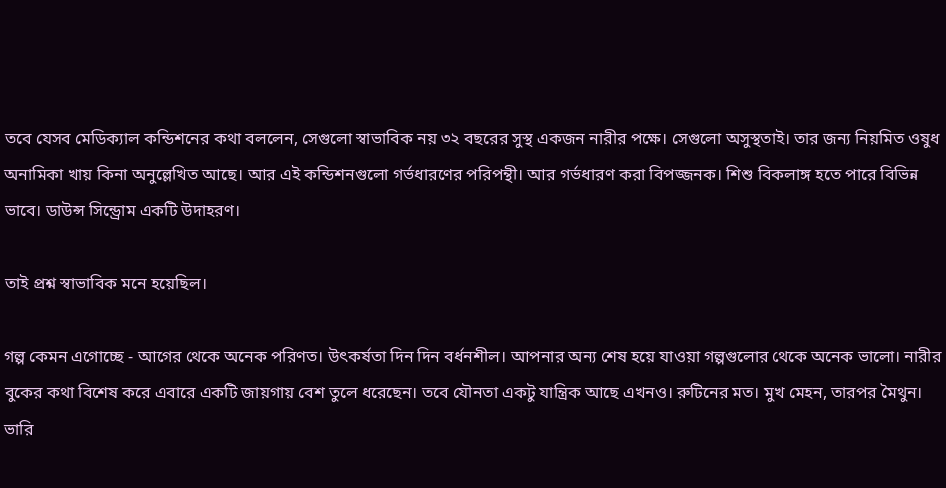তবে যেসব মেডিক্যাল কন্ডিশনের কথা বললেন, সেগুলো স্বাভাবিক নয় ৩২ বছরের সুস্থ একজন নারীর পক্ষে। সেগুলো অসুস্থতাই। তার জন্য নিয়মিত ওষুধ অনামিকা খায় কিনা অনুল্লেখিত আছে। আর এই কন্ডিশনগুলো গর্ভধারণের পরিপন্থী। আর গর্ভধারণ করা বিপজ্জনক। শিশু বিকলাঙ্গ হতে পারে বিভিন্ন ভাবে। ডাউন্স সিন্ড্রোম একটি উদাহরণ।

তাই প্রশ্ন স্বাভাবিক মনে হয়েছিল।

গল্প কেমন এগোচ্ছে - আগের থেকে অনেক পরিণত। উৎকর্ষতা দিন দিন বর্ধনশীল। আপনার অন্য শেষ হয়ে যাওয়া গল্পগুলোর থেকে অনেক ভালো। নারীর বুকের কথা বিশেষ করে এবারে একটি জায়গায় বেশ তুলে ধরেছেন। তবে যৌনতা একটু যান্ত্রিক আছে এখনও। রুটিনের মত। মুখ মেহন, তারপর মৈথুন। ভারি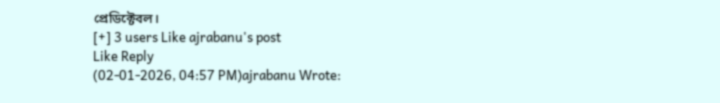প্রেডিক্টেবল।
[+] 3 users Like ajrabanu's post
Like Reply
(02-01-2026, 04:57 PM)ajrabanu Wrote: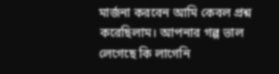মার্জনা করবেন আমি কেবল প্রশ্ন করেছিলাম। আপনার গল্প ভাল লেগেছে কি লাগেনি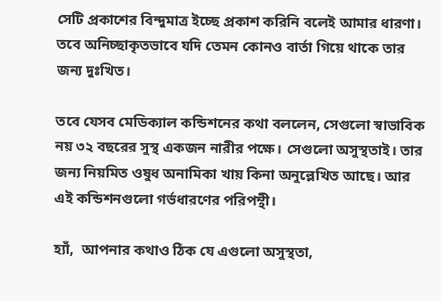সেটি প্রকাশের বিন্দুমাত্র ইচ্ছে প্রকাশ করিনি বলেই আমার ধারণা। তবে অনিচ্ছাকৃতভাবে যদি তেমন কোনও বার্তা গিয়ে থাকে তার জন্য দুঃখিত।

তবে যেসব মেডিক্যাল কন্ডিশনের কথা বললেন, সেগুলো স্বাভাবিক নয় ৩২ বছরের সুস্থ একজন নারীর পক্ষে। সেগুলো অসুস্থতাই। তার জন্য নিয়মিত ওষুধ অনামিকা খায় কিনা অনুল্লেখিত আছে। আর এই কন্ডিশনগুলো গর্ভধারণের পরিপন্থী।

হ্যাঁ,  আপনার কথাও ঠিক যে এগুলো অসুস্থতা,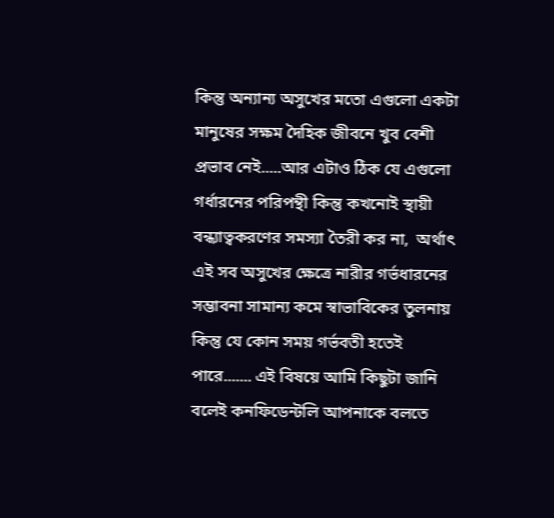কিন্তু অন্যান্য অসুখের মতো এগুলো একটা মানুষের সক্ষম দৈহিক জীবনে খুব বেশী প্রভাব নেই.....আর এটাও ঠিক যে এগুলো গর্ধারনের পরিপন্থী কিন্তু কখনোই স্থায়ী বন্ধ্যাত্বকরণের সমস্যা তৈরী কর না,  অর্থাৎ এই সব অসুখের ক্ষেত্রে নারীর গর্ভধারনের সম্ভাবনা সামান্য কমে স্বাভাবিকের তুলনায় কিন্তু যে কোন সময় গর্ভবতী হতেই পারে....... এই বিষয়ে আমি কিছুটা জানি বলেই কনফিডেন্টলি আপনাকে বলতে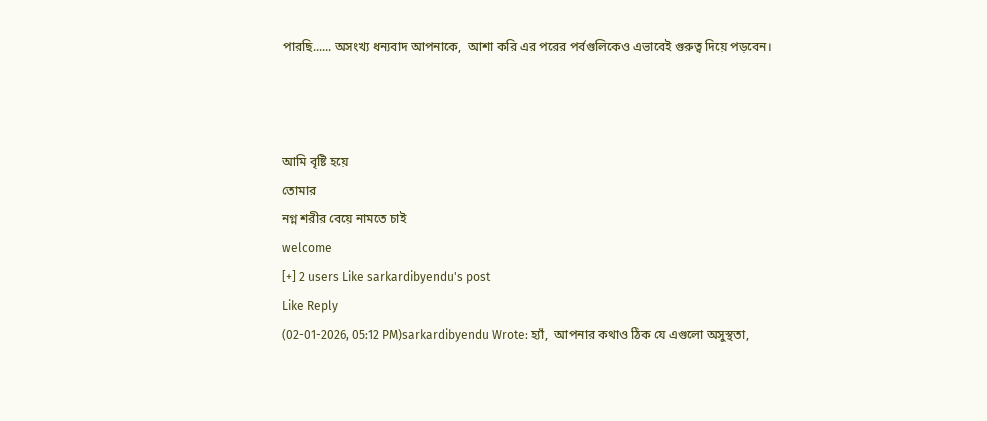পারছি...... অসংখ্য ধন্যবাদ আপনাকে,  আশা করি এর পরের পর্বগুলিকেও এভাবেই গুরুত্ব দিয়ে পড়বেন।



আমি বৃষ্টি হয়ে
তোমার
নগ্ন শরীর বেয়ে নামতে চাই
welcome
[+] 2 users Like sarkardibyendu's post
Like Reply
(02-01-2026, 05:12 PM)sarkardibyendu Wrote: হ্যাঁ,  আপনার কথাও ঠিক যে এগুলো অসুস্থতা,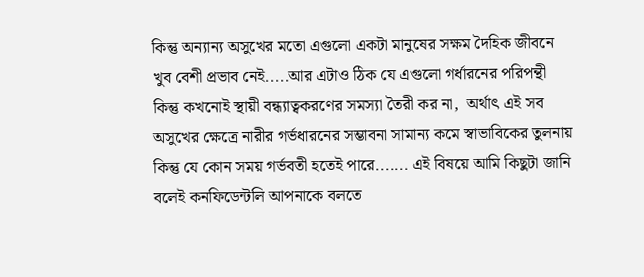কিন্তু অন্যান্য অসুখের মতো এগুলো একটা মানুষের সক্ষম দৈহিক জীবনে খুব বেশী প্রভাব নেই.....আর এটাও ঠিক যে এগুলো গর্ধারনের পরিপন্থী কিন্তু কখনোই স্থায়ী বন্ধ্যাত্বকরণের সমস্যা তৈরী কর না,  অর্থাৎ এই সব অসুখের ক্ষেত্রে নারীর গর্ভধারনের সম্ভাবনা সামান্য কমে স্বাভাবিকের তুলনায় কিন্তু যে কোন সময় গর্ভবতী হতেই পারে....... এই বিষয়ে আমি কিছুটা জানি বলেই কনফিডেন্টলি আপনাকে বলতে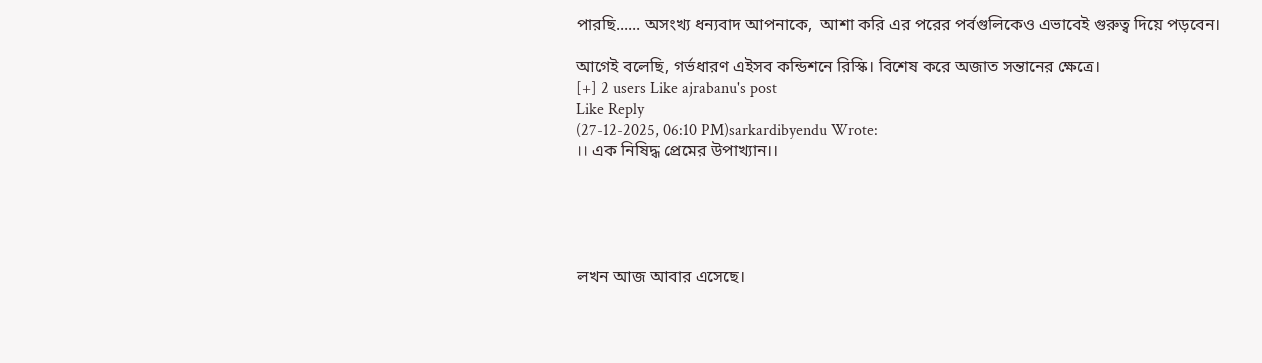পারছি...... অসংখ্য ধন্যবাদ আপনাকে,  আশা করি এর পরের পর্বগুলিকেও এভাবেই গুরুত্ব দিয়ে পড়বেন।

আগেই বলেছি, গর্ভধারণ এইসব কন্ডিশনে রিস্কি। বিশেষ করে অজাত সন্তানের ক্ষেত্রে।
[+] 2 users Like ajrabanu's post
Like Reply
(27-12-2025, 06:10 PM)sarkardibyendu Wrote:
।। এক নিষিদ্ধ প্রেমের উপাখ্যান।।





লখন আজ আবার এসেছে।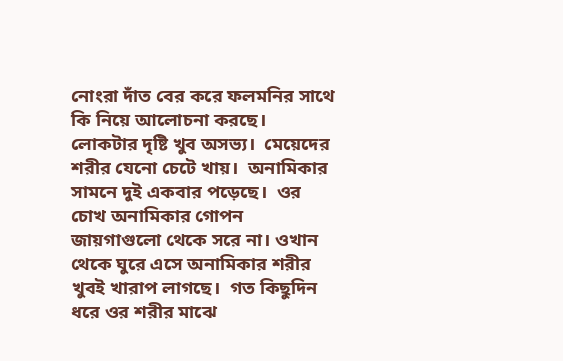নোংরা দাঁত বের করে ফলমনির সাথে কি নিয়ে আলোচনা করছে।  লোকটার দৃষ্টি খুব অসভ্য।  মেয়েদের শরীর যেনো চেটে খায়।  অনামিকার সামনে দুই একবার পড়েছে।  ওর চোখ অনামিকার গোপন জায়গাগুলো থেকে সরে না। ওখান থেকে ঘুরে এসে অনামিকার শরীর খুবই খারাপ লাগছে।  গত কিছুদিন ধরে ওর শরীর মাঝে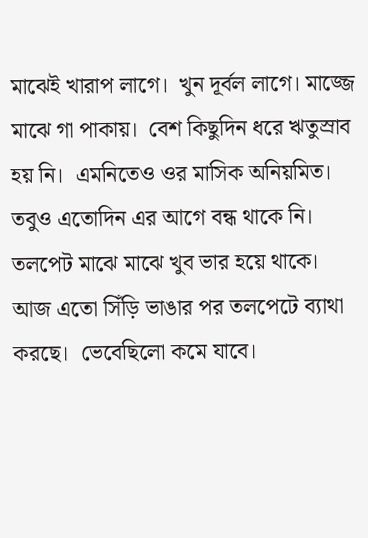মাঝেই খারাপ লাগে।  খুন দূর্বল লাগে। মাজ্জে মাঝে গা পাকায়।  বেশ কিছুদিন ধরে ঋতুস্রাব হয় নি।  এমনিতেও ওর মাসিক অনিয়মিত।  তবুও এতোদিন এর আগে বন্ধ থাকে নি।  তলপেট মাঝে মাঝে খুব ভার হয়ে থাকে।  আজ এতো সিঁড়ি ভাঙার পর তলপেটে ব্যাথা করছে।  ভেবেছিলো কমে যাবে।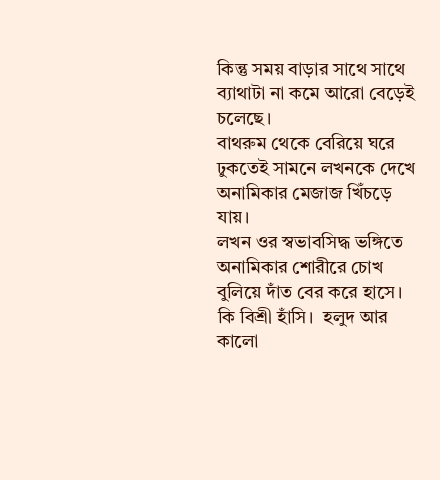কিন্তু সময় বাড়ার সাথে সাথে ব্যাথাটা না কমে আরো বেড়েই চলেছে।
বাথরুম থেকে বেরিয়ে ঘরে ঢুকতেই সামনে লখনকে দেখে অনামিকার মেজাজ খিঁচড়ে যায়।
লখন ওর স্বভাবসিদ্ধ ভঙ্গিতে অনামিকার শোরীরে চোখ বুলিয়ে দাঁত বের করে হাসে।  কি বিশ্রী হাঁসি।  হলুদ আর কালো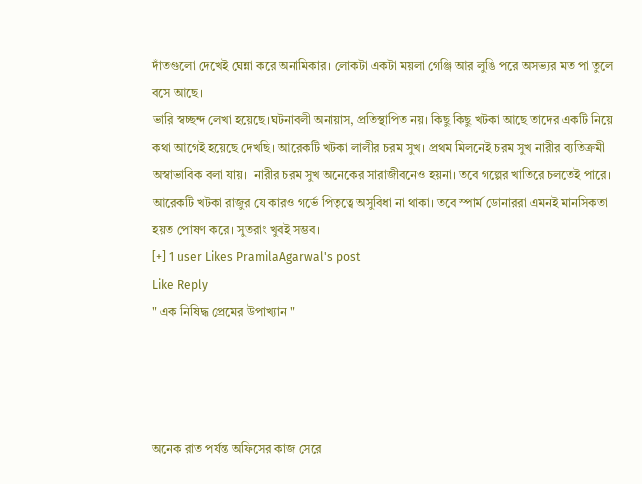দাঁতগুলো দেখেই ঘেন্না করে অনামিকার। লোকটা একটা ময়লা গেঞ্জি আর লুঙি পরে অসভ্যর মত পা তুলে বসে আছে।
ভারি স্বচ্ছন্দ লেখা হয়েছে।ঘটনাবলী অনায়াস, প্রতিস্থাপিত নয়। কিছু কিছু খটকা আছে তাদের একটি নিয়ে কথা আগেই হয়েছে দেখছি। আরেকটি খটকা লালীর চরম সুখ। প্রথম মিলনেই চরম সুখ নারীর ব্যতিক্রমী অস্বাভাবিক বলা যায়।  নারীর চরম সুখ অনেকের সারাজীবনেও হয়না। তবে গল্পের খাতিরে চলতেই পারে।
আরেকটি খটকা রাজুর যে কারও গর্ভে পিতৃত্বে অসুবিধা না থাকা। তবে স্পার্ম ডোনাররা এমনই মানসিকতা হয়ত পোষণ করে। সুতরাং খুবই সম্ভব।
[+] 1 user Likes PramilaAgarwal's post
Like Reply
" এক নিষিদ্ধ প্রেমের উপাখ্যান "




অনেক রাত পর্যন্ত অফিসের কাজ সেরে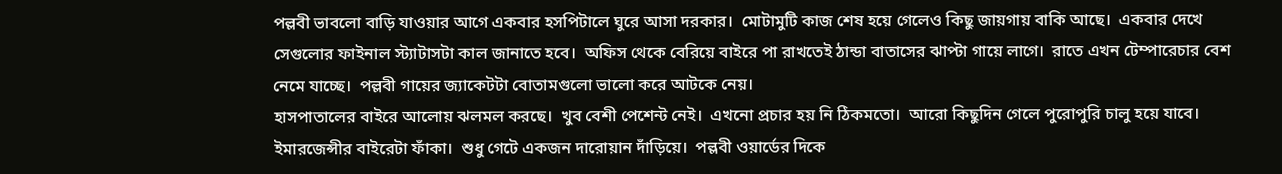পল্লবী ভাবলো বাড়ি যাওয়ার আগে একবার হসপিটালে ঘুরে আসা দরকার।  মোটামুটি কাজ শেষ হয়ে গেলেও কিছু জায়গায় বাকি আছে।  একবার দেখে সেগুলোর ফাইনাল স্ট্যাটাসটা কাল জানাতে হবে।  অফিস থেকে বেরিয়ে বাইরে পা রাখতেই ঠান্ডা বাতাসের ঝাপ্টা গায়ে লাগে।  রাতে এখন টেম্পারেচার বেশ নেমে যাচ্ছে।  পল্লবী গায়ের জ্যাকেটটা বোতামগুলো ভালো করে আটকে নেয়।
হাসপাতালের বাইরে আলোয় ঝলমল করছে।  খুব বেশী পেশেন্ট নেই।  এখনো প্রচার হয় নি ঠিকমতো।  আরো কিছুদিন গেলে পুরোপুরি চালু হয়ে যাবে।  ইমারজেন্সীর বাইরেটা ফাঁকা।  শুধু গেটে একজন দারোয়ান দাঁড়িয়ে।  পল্লবী ওয়ার্ডের দিকে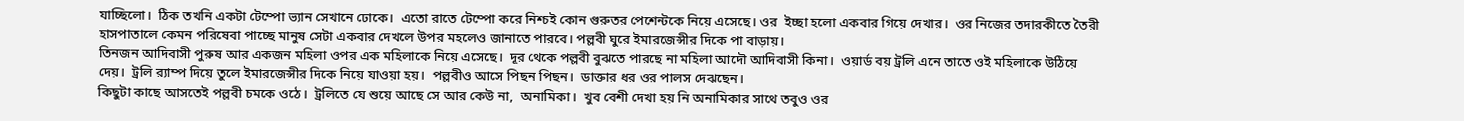যাচ্ছিলো।  ঠিক তখনি একটা টেম্পো ভ্যান সেখানে ঢোকে।  এতো রাতে টেম্পো করে নিশ্চই কোন গুরুতর পেশেন্টকে নিয়ে এসেছে। ওর  ইচ্ছা হলো একবার গিয়ে দেখার।  ওর নিজের তদারকীতে তৈরী হাসপাতালে কেমন পরিষেবা পাচ্ছে মানুষ সেটা একবার দেখলে উপর মহলেও জানাতে পারবে। পল্লবী ঘুরে ইমারজেন্সীর দিকে পা বাড়ায়।
তিনজন আদিবাসী পুরুষ আর একজন মহিলা ওপর এক মহিলাকে নিয়ে এসেছে।  দূর থেকে পল্লবী বুঝতে পারছে না মহিলা আদৌ আদিবাসী কিনা।  ওয়ার্ড বয় ট্রলি এনে তাতে ওই মহিলাকে উঠিয়ে দেয়।  ট্রলি র‍্যাম্প দিয়ে তুলে ইমারজেন্সীর দিকে নিয়ে যাওয়া হয়।  পল্লবীও আসে পিছন পিছন।  ডাক্তার ধর ওর পালস দেঝছেন।
কিছুটা কাছে আসতেই পল্লবী চমকে ওঠে।  ট্রলিতে যে শুয়ে আছে সে আর কেউ না,  অনামিকা।  খুব বেশী দেখা হয় নি অনামিকার সাথে তবুও ওর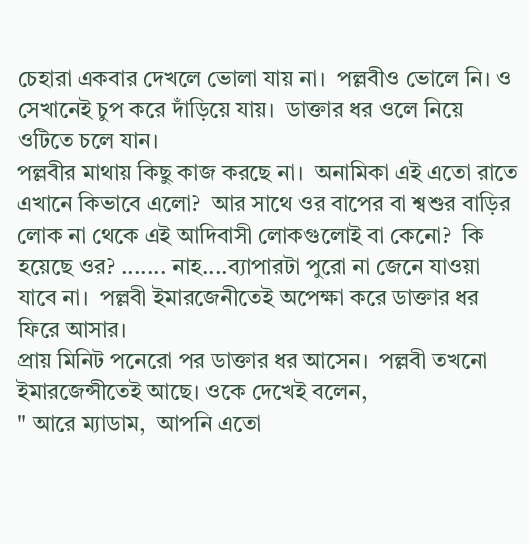চেহারা একবার দেখলে ভোলা যায় না।  পল্লবীও ভোলে নি। ও সেখানেই চুপ করে দাঁড়িয়ে যায়।  ডাক্তার ধর ওলে নিয়ে ওটিতে চলে যান।
পল্লবীর মাথায় কিছু কাজ করছে না।  অনামিকা এই এতো রাতে এখানে কিভাবে এলো?  আর সাথে ওর বাপের বা শ্বশুর বাড়ির লোক না থেকে এই আদিবাসী লোকগুলোই বা কেনো?  কি হয়েছে ওর? ....... নাহ....ব্যাপারটা পুরো না জেনে যাওয়া যাবে না।  পল্লবী ইমারজেনীতেই অপেক্ষা করে ডাক্তার ধর ফিরে আসার।
প্রায় মিনিট পনেরো পর ডাক্তার ধর আসেন।  পল্লবী তখনো ইমারজেন্সীতেই আছে। ওকে দেখেই বলেন,
" আরে ম্যাডাম,  আপনি এতো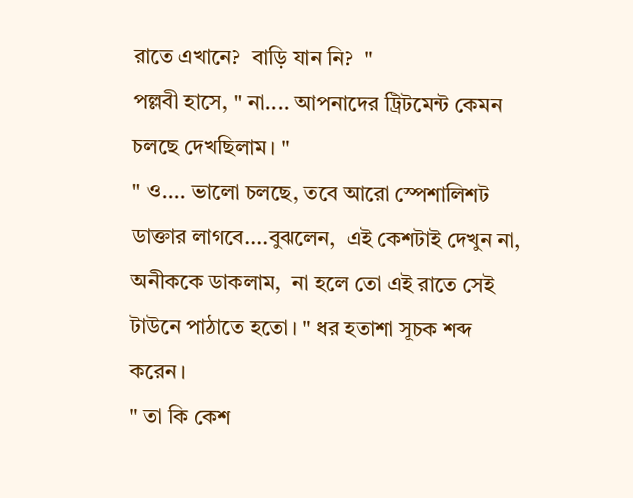রাতে এখানে?  বাড়ি যান নি?  "
পল্লবী হাসে, " না.... আপনাদের ট্রিটমেন্ট কেমন চলছে দেখছিলাম। "
" ও.... ভালো চলছে, তবে আরো স্পেশালিশট ডাক্তার লাগবে....বুঝলেন,  এই কেশটাই দেখুন না,  অনীককে ডাকলাম,  না হলে তো এই রাতে সেই টাউনে পাঠাতে হতো। " ধর হতাশা সূচক শব্দ করেন।
" তা কি কেশ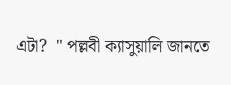এটা?  " পল্লবী ক্যাসুয়ালি জানতে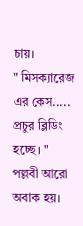চায়।
" মিসক্যারেজ এর কেস..... প্রচুর ব্লিডিং হচ্ছে। "
পল্লবী আরো অবাক হয়।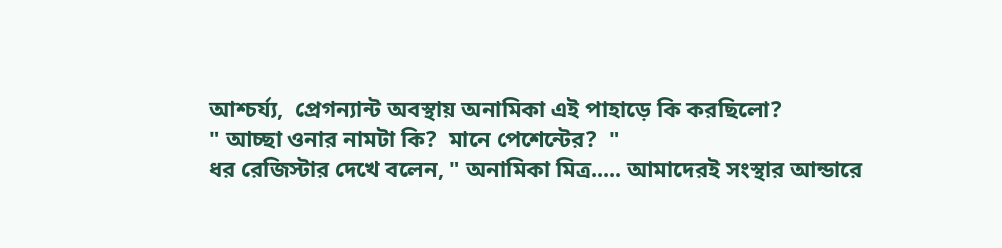আশ্চর্য্য,  প্রেগন্যান্ট অবস্থায় অনামিকা এই পাহাড়ে কি করছিলো?
" আচ্ছা ওনার নামটা কি?  মানে পেশেন্টের?  "
ধর রেজিস্টার দেখে বলেন, " অনামিকা মিত্র..... আমাদেরই সংস্থার আন্ডারে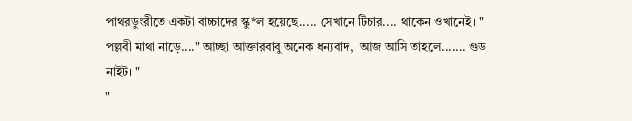পাথরডুংরীতে একটা বাচ্চাদের স্কু*ল হয়েছে..... সেখানে টিচার.... থাকেন ওখানেই। "
পল্লবী মাথা নাড়ে...." আচ্ছা আক্তারবাবু অনেক ধন্যবাদ,  আজ আসি তাহলে....... গুড নাইট। "
"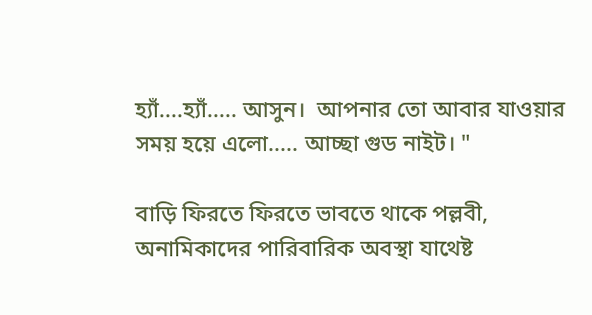হ্যাঁ....হ্যাঁ..... আসুন।  আপনার তো আবার যাওয়ার সময় হয়ে এলো..... আচ্ছা গুড নাইট। "

বাড়ি ফিরতে ফিরতে ভাবতে থাকে পল্লবী,  অনামিকাদের পারিবারিক অবস্থা যাথেষ্ট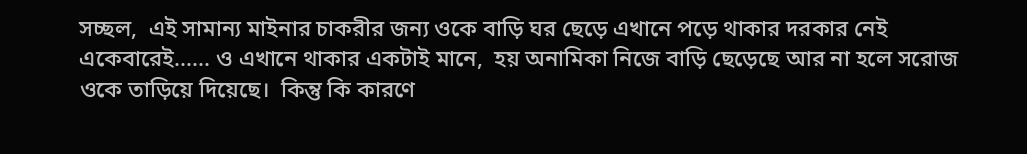সচ্ছল,  এই সামান্য মাইনার চাকরীর জন্য ওকে বাড়ি ঘর ছেড়ে এখানে পড়ে থাকার দরকার নেই একেবারেই...... ও এখানে থাকার একটাই মানে,  হয় অনামিকা নিজে বাড়ি ছেড়েছে আর না হলে সরোজ ওকে তাড়িয়ে দিয়েছে।  কিন্তু কি কারণে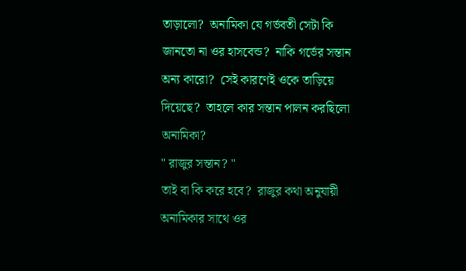তাড়ালো?  অনামিকা যে গর্ভবতী সেটা কি জানতো না ওর হাসবেন্ড?  নাকি গর্ভের সন্তান অন্য কারো?  সেই কারণেই ওকে তাড়িয়ে দিয়েছে?  তাহলে কার সন্তান পালন করছিলো অনামিকা?
" রাজুর সন্তান? "
তাই বা কি করে হবে?  রাজুর কথা অনুযায়ী অনামিকার সাথে ওর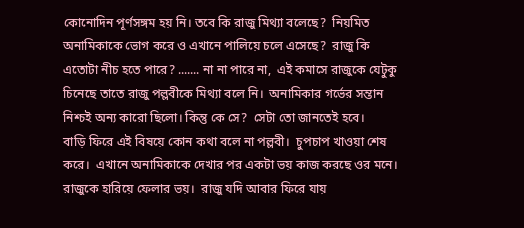কোনোদিন পূর্ণসঙ্গম হয় নি। তবে কি রাজু মিথ্যা বলেছে?  নিয়মিত অনামিকাকে ভোগ করে ও এখানে পালিয়ে চলে এসেছে?  রাজু কি এতোটা নীচ হতে পারে? ....... না না পারে না,  এই কমাসে রাজুকে যেটুকু চিনেছে তাতে রাজু পল্লবীকে মিথ্যা বলে নি।  অনামিকার গর্ভের সন্তান নিশ্চই অন্য কারো ছিলো। কিন্তু কে সে?  সেটা তো জানতেই হবে।
বাড়ি ফিরে এই বিষয়ে কোন কথা বলে না পল্লবী।  চুপচাপ খাওয়া শেষ করে।  এখানে অনামিকাকে দেখার পর একটা ভয় কাজ করছে ওর মনে।  রাজুকে হারিয়ে ফেলার ভয়।  রাজু যদি আবার ফিরে যায়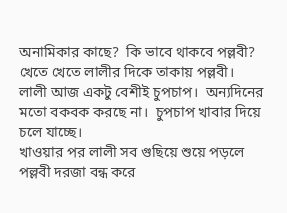অনামিকার কাছে?  কি ভাবে থাকবে পল্লবী?
খেতে খেতে লালীর দিকে তাকায় পল্লবী।  লালী আজ একটু বেশীই চুপচাপ।  অন্যদিনের মতো বকবক করছে না।  চুপচাপ খাবার দিয়ে চলে যাচ্ছে।
খাওয়ার পর লালী সব গুছিয়ে শুয়ে পড়লে পল্লবী দরজা বন্ধ করে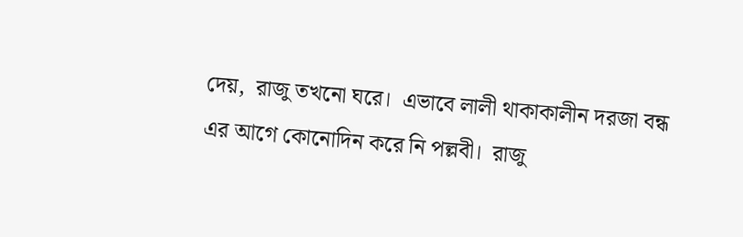দেয়,  রাজু তখনো ঘরে।  এভাবে লালী থাকাকালীন দরজা বন্ধ এর আগে কোনোদিন করে নি পল্লবী।  রাজু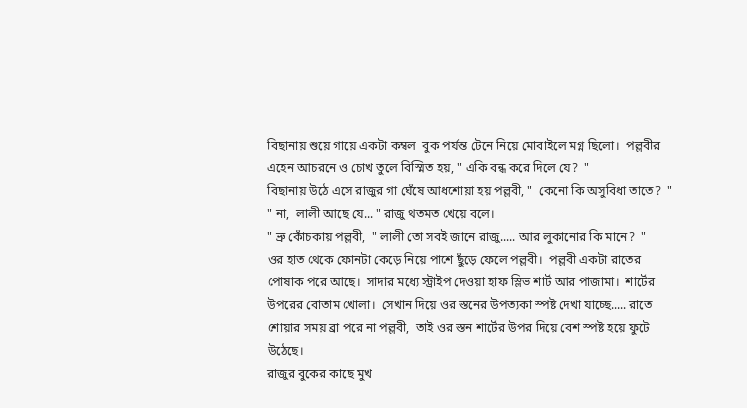বিছানায় শুয়ে গায়ে একটা কম্বল  বুক পর্যন্ত টেনে নিয়ে মোবাইলে মগ্ন ছিলো।  পল্লবীর এহেন আচরনে ও চোখ তুলে বিস্মিত হয়, " একি বন্ধ করে দিলে যে?  "
বিছানায় উঠে এসে রাজুর গা ঘেঁষে আধশোয়া হয় পল্লবী, "  কেনো কি অসুবিধা তাতে?  "
" না,  লালী আছে যে... " রাজু থতমত খেয়ে বলে।
" ভ্রু কোঁচকায় পল্লবী,  " লালী তো সবই জানে রাজু..... আর লুকানোর কি মানে?  "
ওর হাত থেকে ফোনটা কেড়ে নিয়ে পাশে ছুঁড়ে ফেলে পল্লবী।  পল্লবী একটা রাতের পোষাক পরে আছে।  সাদার মধ্যে স্ট্রাইপ দেওয়া হাফ স্লিভ শার্ট আর পাজামা।  শার্টের উপরের বোতাম খোলা।  সেখান দিয়ে ওর স্তনের উপত্যকা স্পষ্ট দেখা যাচ্ছে..... রাতে শোয়ার সময় ব্রা পরে না পল্লবী,  তাই ওর স্তন শার্টের উপর দিয়ে বেশ স্পষ্ট হয়ে ফুটে উঠেছে।
রাজুর বুকের কাছে মুখ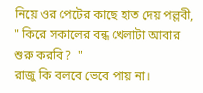নিয়ে ওর পেটের কাছে হাত দেয় পল্লবী,  " কিরে সকালের বন্ধ খেলাটা আবার শুরু করবি?  "
রাজু কি বলবে ভেবে পায় না।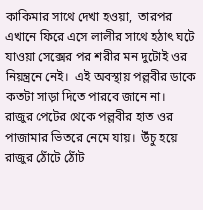কাকিমার সাথে দেখা হওয়া,  তারপর এখানে ফিরে এসে লালীর সাথে হঠাৎ ঘটে যাওয়া সেক্সের পর শরীর মন দুটোই ওর নিয়ন্ত্রনে নেই।  এই অবস্থায় পল্লবীর ডাকে কতটা সাড়া দিতে পারবে জানে না।
রাজুর পেটের থেকে পল্লবীর হাত ওর পাজামার ভিতরে নেমে যায়।  উঁচু হয়ে রাজুর ঠোঁটে ঠোঁট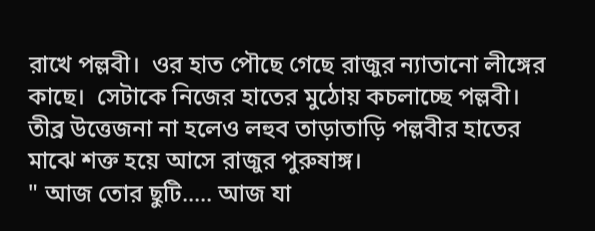রাখে পল্লবী।  ওর হাত পৌছে গেছে রাজুর ন্যাতানো লীঙ্গের কাছে।  সেটাকে নিজের হাতের মুঠোয় কচলাচ্ছে পল্লবী।  তীব্র উত্তেজনা না হলেও লহুব তাড়াতাড়ি পল্লবীর হাতের মাঝে শক্ত হয়ে আসে রাজুর পুরুষাঙ্গ।
" আজ তোর ছুটি..... আজ যা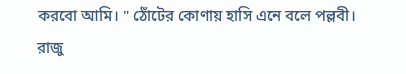করবো আমি। " ঠোঁটের কোণায় হাসি এনে বলে পল্লবী।  রাজু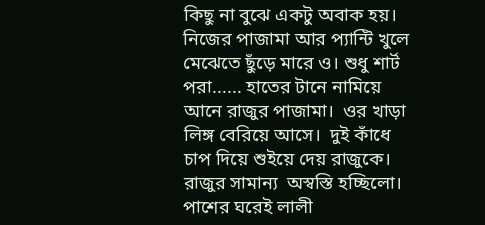কিছু না বুঝে একটু অবাক হয়।
নিজের পাজামা আর প্যান্টি খুলে মেঝেতে ছুঁড়ে মারে ও। শুধু শার্ট পরা...... হাতের টানে নামিয়ে আনে রাজুর পাজামা।  ওর খাড়া লিঙ্গ বেরিয়ে আসে।  দুই কাঁধে চাপ দিয়ে শুইয়ে দেয় রাজুকে।  রাজুর সামান্য  অস্বস্তি হচ্ছিলো।  পাশের ঘরেই লালী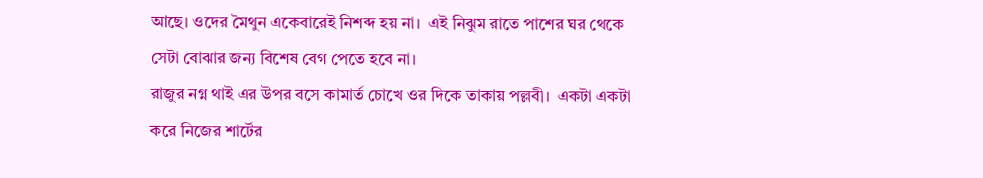আছে। ওদের মৈথুন একেবারেই নিশব্দ হয় না।  এই নিঝুম রাতে পাশের ঘর থেকে সেটা বোঝার জন্য বিশেষ বেগ পেতে হবে না।
রাজুর নগ্ন থাই এর উপর বসে কামার্ত চোখে ওর দিকে তাকায় পল্লবী।  একটা একটা করে নিজের শার্টের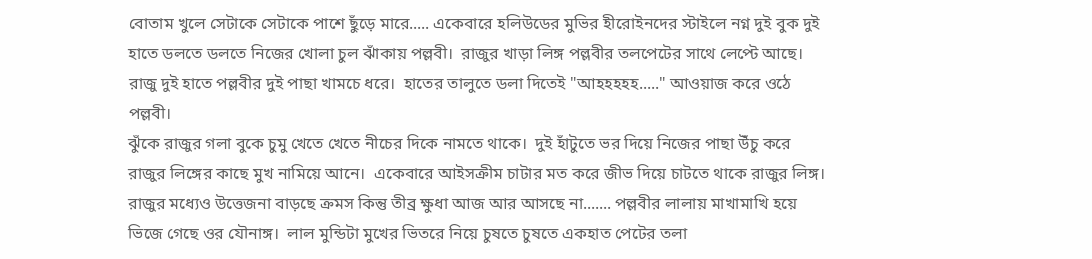বোতাম খুলে সেটাকে সেটাকে পাশে ছুঁড়ে মারে..... একেবারে হলিউডের মুভির হীরোইনদের স্টাইলে নগ্ন দুই বুক দুই হাতে ডলতে ডলতে নিজের খোলা চুল ঝাঁকায় পল্লবী।  রাজুর খাড়া লিঙ্গ পল্লবীর তলপেটের সাথে লেপ্টে আছে।
রাজু দুই হাতে পল্লবীর দুই পাছা খামচে ধরে।  হাতের তালুতে ডলা দিতেই "আহহহহহ....." আওয়াজ করে ওঠে পল্লবী।
ঝুঁকে রাজুর গলা বুকে চুমু খেতে খেতে নীচের দিকে নামতে থাকে।  দুই হাঁটুতে ভর দিয়ে নিজের পাছা উঁচু করে রাজুর লিঙ্গের কাছে মুখ নামিয়ে আনে।  একেবারে আইসক্রীম চাটার মত করে জীভ দিয়ে চাটতে থাকে রাজুর লিঙ্গ।  রাজুর মধ্যেও উত্তেজনা বাড়ছে ক্রমস কিন্তু তীব্র ক্ষুধা আজ আর আসছে না....... পল্লবীর লালায় মাখামাখি হয়ে ভিজে গেছে ওর যৌনাঙ্গ।  লাল মুন্ডিটা মুখের ভিতরে নিয়ে চুষতে চুষতে একহাত পেটের তলা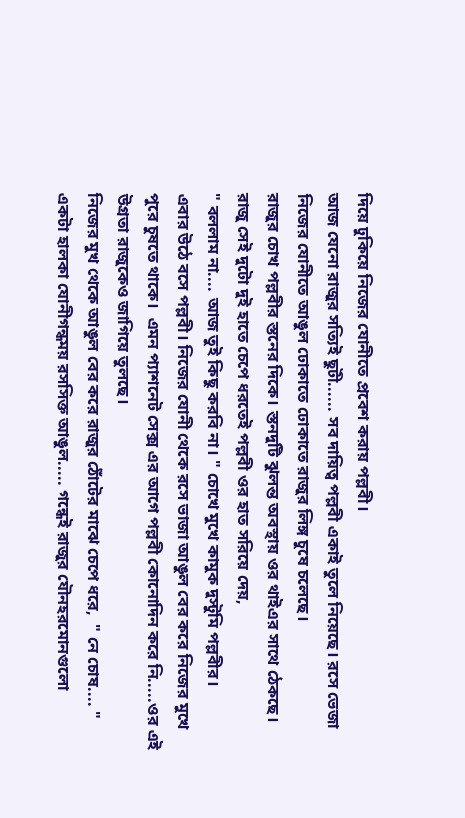দিয়ে ঢুকিয়ে নিজের যোনীতে প্রবেশ করায় পল্লবী।
আজ যেনো রাজুর সত্যিই ছুটী...... সব দায়িত্ব পল্লবী একাই তুলে নিয়েছে। রসে ভেজা নিজের যোনীতে আঙুল ঢোকাতে ঢোকাতে রাজুর লিঙ্গ চুষে চলেছে।
রাজুর চোখ পল্লবীর স্তনের দিকে। স্তনদুটি ঝুলন্ত অবস্থায় ওর থাইএর সাথে ঠেকছে।  রাজু সেই দুটো দুই হাতে চেপে ধরতেই পল্লবী ওর হাত সরিয়ে দেয়,
" বললাম না.... আজ তুই কিছু করবি না। " চোখে মুখে কামুক দুস্টুমি পল্লবীর।
এবার উঠে বসে পল্লবী। নিজের যোনী থেকে রসে ভাজা আঙুল বের করে নিজের মুখে পুরে চুষতে থাকে।  এমন প্যাশনেট সেক্স এর আগে পল্লবী কোনোদিন করে নি.....ওর এই উগ্রতা রাজুকেও জাগিয়ে তুলছে।
নিজের মুখ থেকে আঙুল বের করে রাজুর ঠোঁটের মাঝে চেপে ধরে,  " নে চোষ.... "
একটা হালকা যোনীগন্ধময় রসসিক্ত আঙুল..... গন্ধেই রাজুর যৌনহরমোনগুলো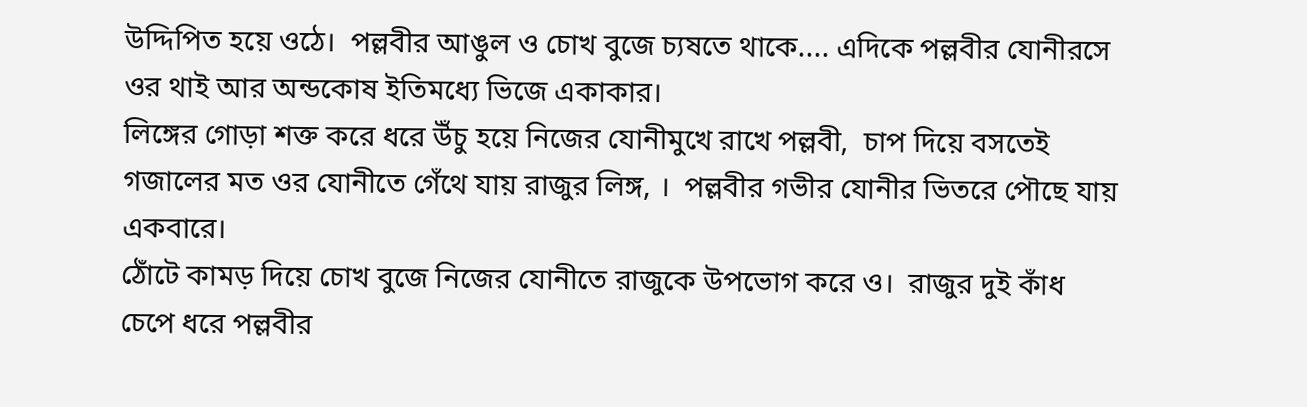উদ্দিপিত হয়ে ওঠে।  পল্লবীর আঙুল ও চোখ বুজে চ্যষতে থাকে.... এদিকে পল্লবীর যোনীরসে ওর থাই আর অন্ডকোষ ইতিমধ্যে ভিজে একাকার।
লিঙ্গের গোড়া শক্ত করে ধরে উঁচু হয়ে নিজের যোনীমুখে রাখে পল্লবী,  চাপ দিয়ে বসতেই গজালের মত ওর যোনীতে গেঁথে যায় রাজুর লিঙ্গ, ।  পল্লবীর গভীর যোনীর ভিতরে পৌছে যায় একবারে।
ঠোঁটে কামড় দিয়ে চোখ বুজে নিজের যোনীতে রাজুকে উপভোগ করে ও।  রাজুর দুই কাঁধ চেপে ধরে পল্লবীর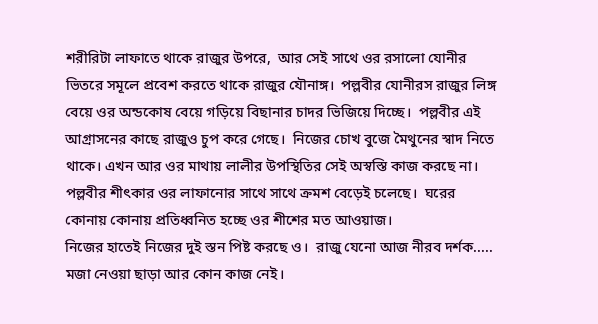শরীরিটা লাফাতে থাকে রাজুর উপরে,  আর সেই সাথে ওর রসালো যোনীর ভিতরে সমূলে প্রবেশ করতে থাকে রাজুর যৌনাঙ্গ।  পল্লবীর যোনীরস রাজুর লিঙ্গ বেয়ে ওর অন্ডকোষ বেয়ে গড়িয়ে বিছানার চাদর ভিজিয়ে দিচ্ছে।  পল্লবীর এই আগ্রাসনের কাছে রাজুও চুপ করে গেছে।  নিজের চোখ বুজে মৈথুনের স্বাদ নিতে থাকে। এখন আর ওর মাথায় লালীর উপস্থিতির সেই অস্বস্তি কাজ করছে না।  পল্লবীর শীৎকার ওর লাফানোর সাথে সাথে ক্রমশ বেড়েই চলেছে।  ঘরের কোনায় কোনায় প্রতিধ্বনিত হচ্ছে ওর শীশের মত আওয়াজ।
নিজের হাতেই নিজের দুই স্তন পিষ্ট করছে ও।  রাজু যেনো আজ নীরব দর্শক..... মজা নেওয়া ছাড়া আর কোন কাজ নেই।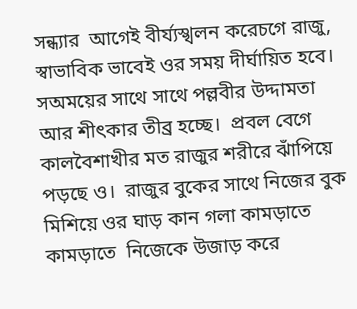সন্ধ্যার  আগেই বীর্য্যস্খলন করেচগে রাজু,  স্বাভাবিক ভাবেই ওর সময় দীর্ঘায়িত হবে।  সঅময়ের সাথে সাথে পল্লবীর উদ্দামতা আর শীৎকার তীব্র হচ্ছে।  প্রবল বেগে কালবৈশাখীর মত রাজুর শরীরে ঝাঁপিয়ে পড়ছে ও।  রাজুর বুকের সাথে নিজের বুক মিশিয়ে ওর ঘাড় কান গলা কামড়াতে কামড়াতে  নিজেকে উজাড় করে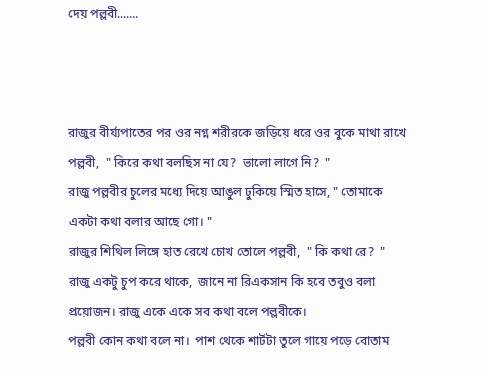দেয় পল্লবী.......



রাজুর বীর্য্যপাতের পর ওর নগ্ন শরীরকে জড়িয়ে ধরে ওর বুকে মাথা রাখে পল্লবী,  " কিরে কথা বলছিস না যে?  ভালো লাগে নি?  "
রাজু পল্লবীর চুলের মধ্যে দিয়ে আঙুল ঢুকিয়ে স্মিত হাসে, " তোমাকে একটা কথা বলার আছে গো। "
রাজুর শিথিল লিঙ্গে হাত রেখে চোখ তোলে পল্লবী,  " কি কথা রে?  "
রাজু একটু চুপ করে থাকে,  জানে না রিএকসান কি হবে তবুও বলা প্রয়োজন। রাজু একে একে সব কথা বলে পল্লবীকে।
পল্লবী কোন কথা বলে না।  পাশ থেকে শার্টটা তুলে গায়ে পড়ে বোতাম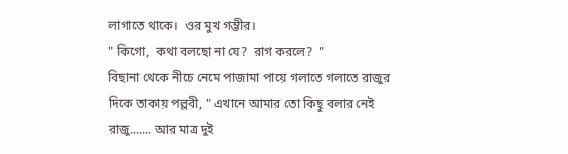লাগাতে থাকে।  ওর মুখ গম্ভীর।
" কিগো,  কথা বলছো না যে?  রাগ করলে?  "
বিছানা থেকে নীচে নেমে পাজামা পায়ে গলাতে গলাতে রাজুর দিকে তাকায় পল্লবী, " এখানে আমার তো কিছু বলার নেই রাজু....... আর মাত্র দুই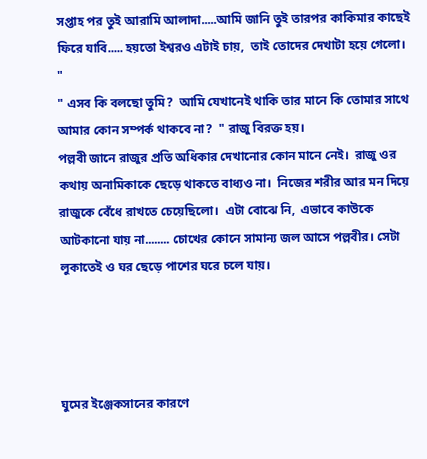সপ্তাহ পর তুই আরামি আলাদা.....আমি জানি তুই তারপর কাকিমার কাছেই ফিরে যাবি..... হয়তো ইশ্বরও এটাই চায়,  তাই তোদের দেখাটা হয়ে গেলো। "
" এসব কি বলছো তুমি?  আমি যেখানেই থাকি তার মানে কি তোমার সাথে আমার কোন সম্পর্ক থাকবে না?  " রাজু বিরক্ত হয়।
পল্লবী জানে রাজুর প্রতি অধিকার দেখানোর কোন মানে নেই।  রাজু ওর কথায় অনামিকাকে ছেড়ে থাকতে বাধ্যও না।  নিজের শরীর আর মন দিয়ে রাজুকে বেঁধে রাখতে চেয়েছিলো।  এটা বোঝে নি,  এভাবে কাউকে আটকানো যায় না........ চোখের কোনে সামান্য জল আসে পল্লবীর। সেটা লুকাতেই ও ঘর ছেড়ে পাশের ঘরে চলে যায়।




ঘুমের ইঞ্জেকসানের কারণে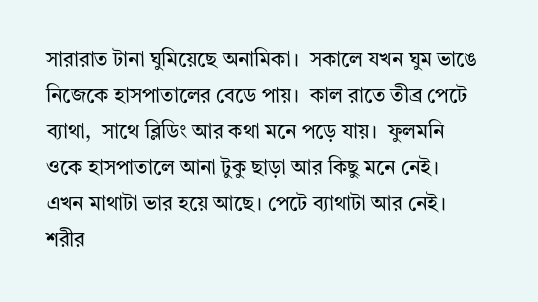সারারাত টানা ঘুমিয়েছে অনামিকা।  সকালে যখন ঘুম ভাঙে নিজেকে হাসপাতালের বেডে পায়।  কাল রাতে তীব্র পেটে ব্যাথা,  সাথে ব্লিডিং আর কথা মনে পড়ে যায়।  ফুলমনি ওকে হাসপাতালে আনা টুকু ছাড়া আর কিছু মনে নেই।  এখন মাথাটা ভার হয়ে আছে। পেটে ব্যাথাটা আর নেই।  শরীর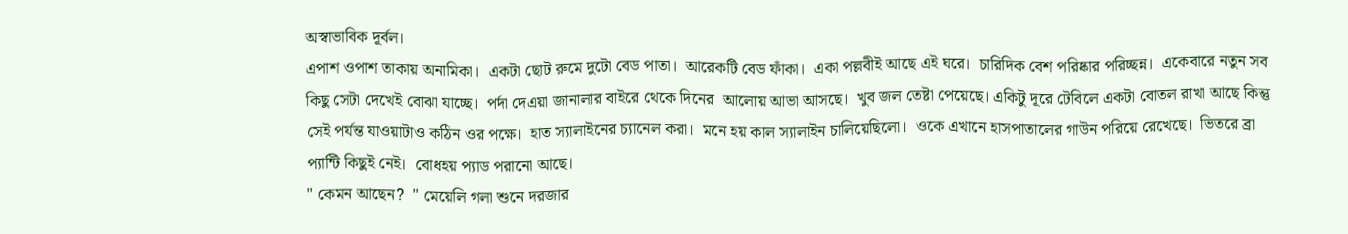অস্বাভাবিক দূর্বল।
এপাশ ওপাশ তাকায় অনামিকা।  একটা ছোট রুমে দুটো বেড পাতা।  আরেকটি বেড ফাঁকা।  একা পল্লবীই আছে এই ঘরে।  চারিদিক বেশ পরিষ্কার পরিচ্ছন্ন।  একেবারে নতুন সব কিছু সেটা দেখেই বোঝা যাচ্ছে।  পর্দা দেএয়া জানালার বাইরে থেকে দিনের  আলোয় আভা আসছে।  খুব জল তেষ্টা পেয়েছে। একিটু দূরে টেবিলে একটা বোতল রাখা আছে কিন্তু সেই পর্যন্ত যাওয়াটাও কঠিন ওর পক্ষে।  হাত স্যালাইনের চ্যানেল করা।  মনে হয় কাল স্যালাইন চালিয়েছিলো।  ওকে এখানে হাসপাতালের গাউন পরিয়ে রেখেছে।  ভিতরে ব্রা প্যান্টি কিছুই নেই।  বোধহয় প্যাড পরানো আছে।
" কেমন আছেন?  " মেয়েলি গলা শুনে দরজার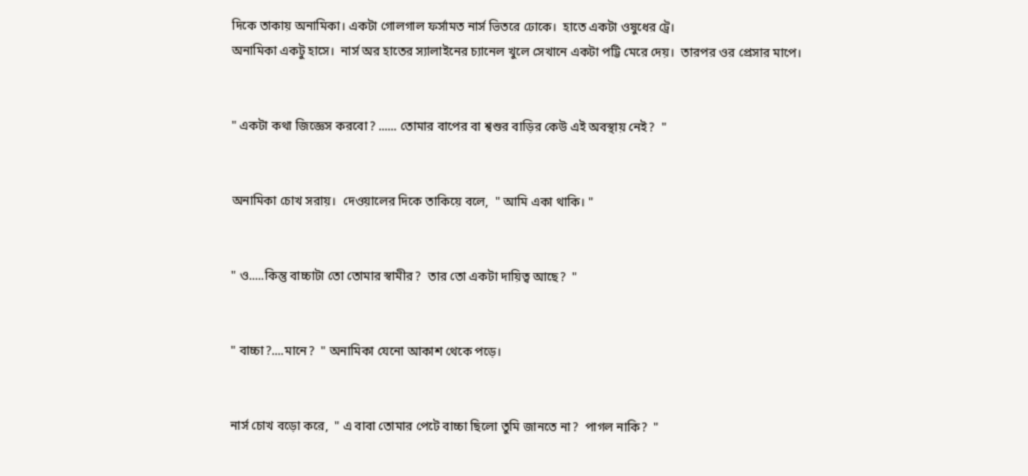দিকে তাকায় অনামিকা। একটা গোলগাল ফর্সামত নার্স ভিতরে ঢোকে।  হাতে একটা ওষুধের ট্রে।
অনামিকা একটু হাসে।  নার্স অর হাতের স্যালাইনের চ্যানেল খুলে সেখানে একটা পট্টি মেরে দেয়।  তারপর ওর প্রেসার মাপে।


" একটা কথা জিজ্ঞেস করবো? ...... তোমার বাপের বা শ্বশুর বাড়ির কেউ এই অবস্থায় নেই?  "


অনামিকা চোখ সরায়।  দেওয়ালের দিকে তাকিয়ে বলে,  " আমি একা থাকি। "


" ও.....কিন্তু বাচ্চাটা তো তোমার স্বামীর?  তার তো একটা দায়িত্ব আছে?  "


" বাচ্চা?....মানে?  " অনামিকা যেনো আকাশ থেকে পড়ে।


নার্স চোখ বড়ো করে,  " এ বাবা তোমার পেটে বাচ্চা ছিলো তুমি জানতে না?  পাগল নাকি?  "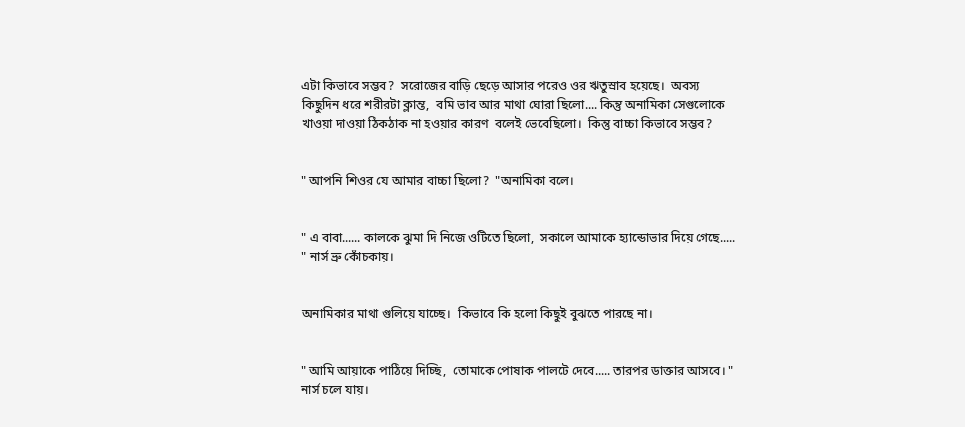এটা কিভাবে সম্ভব?  সরোজের বাড়ি ছেড়ে আসার পরেও ওর ঋতুস্রাব হয়েছে।  অবস্য কিছুদিন ধরে শরীরটা ক্লান্ত,  বমি ভাব আর মাথা ঘোরা ছিলো.... কিন্তু অনামিকা সেগুলোকে খাওয়া দাওয়া ঠিকঠাক না হওয়ার কারণ  বলেই ভেবেছিলো।  কিন্তু বাচ্চা কিভাবে সম্ভব?


" আপনি শিওর যে আমার বাচ্চা ছিলো?  "অনামিকা বলে।


" এ বাবা...... কালকে ঝুমা দি নিজে ওটিতে ছিলো,  সকালে আমাকে হ্যান্ডোভার দিয়ে গেছে..... " নার্স ভ্রু কোঁচকায়।


অনামিকার মাথা গুলিয়ে যাচ্ছে।  কিভাবে কি হলো কিছুই বুঝতে পারছে না।


" আমি আয়াকে পাঠিয়ে দিচ্ছি,  তোমাকে পোষাক পালটে দেবে..... তারপর ডাক্তার আসবে। " নার্স চলে যায়।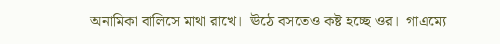অনামিকা বালিসে মাথা রাখে।  ঊঠে বসতেও কষ্ট হচ্ছে ওর।  গাএম্যে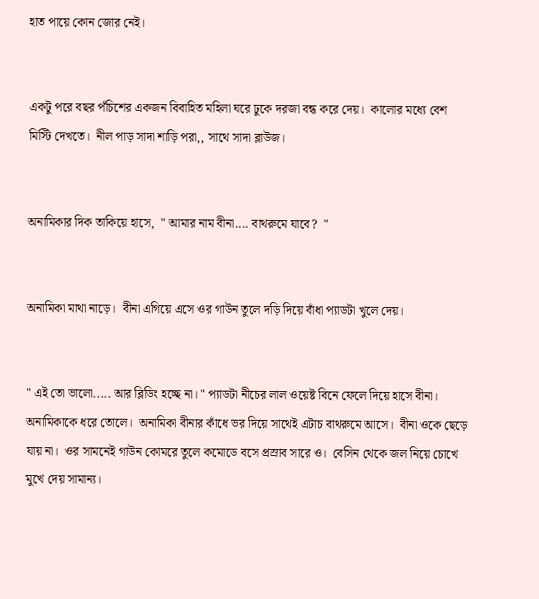হাত পায়ে কোন জোর নেই।


একটু পরে বছর পঁচিশের একজন বিবাহিত মহিলা ঘরে ঢুকে দরজা বন্ধ করে দেয়।  কালোর মধ্যে বেশ মিস্টি দেখতে।  নীল পাড় সাদা শাড়ি পরা,, সাথে সাদা ব্লাউজ।


অনামিকার দিক তাকিয়ে হাসে,  " আমার নাম বীনা.... বাথরুমে যাবে?  "


অনামিকা মাথা নাড়ে।  বীনা এগিয়ে এসে ওর গাউন তুলে দড়ি দিয়ে বাঁধা প্যাডটা খুলে দেয়।


" এই তো ভালো..... আর ব্লিডিং হচ্ছে না। " প্যাডটা নীচের লাল ওয়েষ্ট বিনে ফেলে দিয়ে হাসে বীনা।  অনামিকাকে ধরে তোলে।  অনামিকা বীনার কাঁধে ভর দিয়ে সাথেই এটাচ বাথরুমে আসে।  বীনা ওকে ছেড়ে যায় না।  ওর সামনেই গাউন কোমরে তুলে কমোডে বসে প্রস্রাব সারে ও।  বেসিন থেকে জল নিয়ে চোখে মুখে দেয় সামান্য।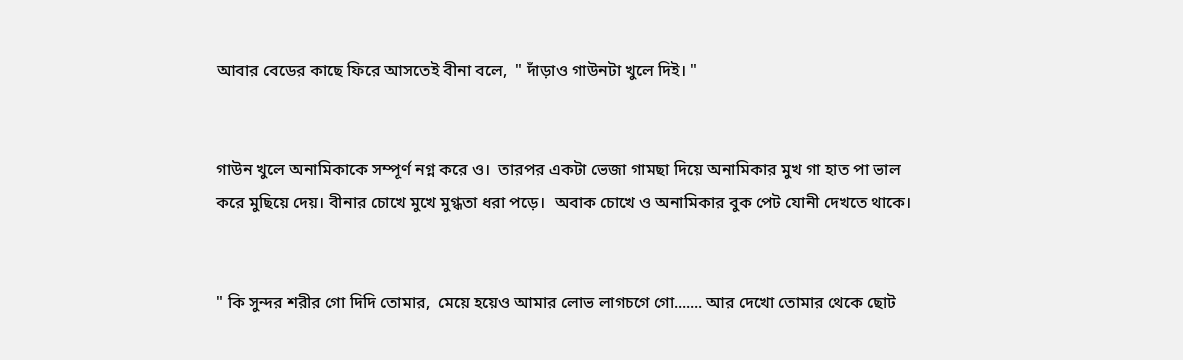আবার বেডের কাছে ফিরে আসতেই বীনা বলে,  " দাঁড়াও গাউনটা খুলে দিই। "


গাউন খুলে অনামিকাকে সম্পূর্ণ নগ্ন করে ও।  তারপর একটা ভেজা গামছা দিয়ে অনামিকার মুখ গা হাত পা ভাল করে মুছিয়ে দেয়। বীনার চোখে মুখে মুগ্ধতা ধরা পড়ে।  অবাক চোখে ও অনামিকার বুক পেট যোনী দেখতে থাকে।


" কি সুন্দর শরীর গো দিদি তোমার,  মেয়ে হয়েও আমার লোভ লাগচগে গো....... আর দেখো তোমার থেকে ছোট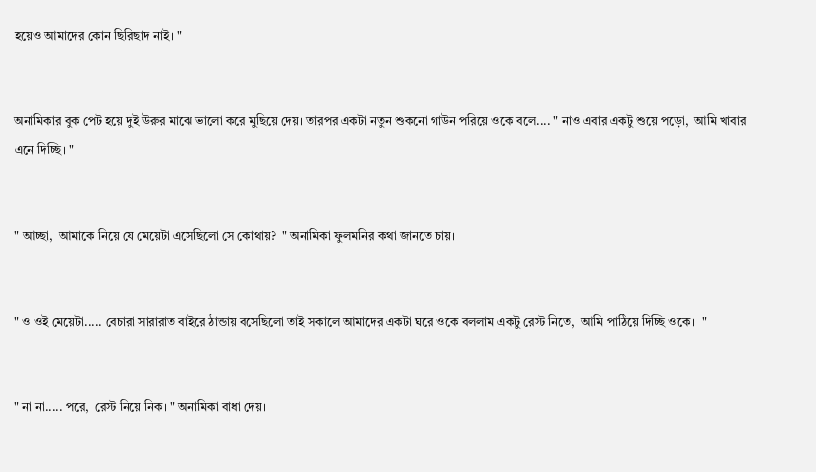হয়েও আমাদের কোন ছিরিছাদ নাই। "


অনামিকার বুক পেট হয়ে দুই উরুর মাঝে ভালো করে মুছিয়ে দেয়। তারপর একটা নতুন শুকনো গাউন পরিয়ে ওকে বলে.... " নাও এবার একটু শুয়ে পড়ো,  আমি খাবার এনে দিচ্ছি। "


" আচ্ছা,  আমাকে নিয়ে যে মেয়েটা এসেছিলো সে কোথায়?  " অনামিকা ফুলমনির কথা জানতে চায়।


" ও ওই মেয়েটা..... বেচারা সারারাত বাইরে ঠান্ডায় বসেছিলো তাই সকালে আমাদের একটা ঘরে ওকে বললাম একটু রেস্ট নিতে,  আমি পাঠিয়ে দিচ্ছি ওকে।  "


" না না..... পরে,  রেস্ট নিয়ে নিক। " অনামিকা বাধা দেয়।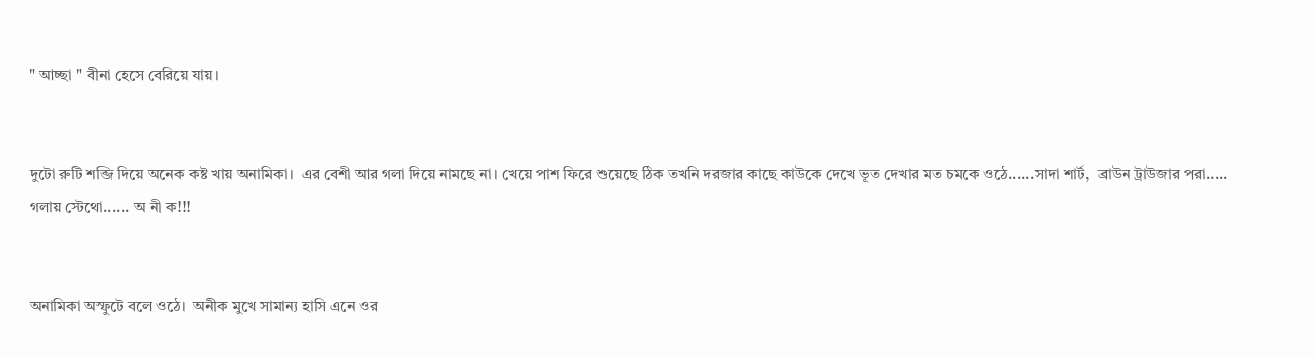" আচ্ছা " বীনা হেসে বেরিয়ে যায়।


দুটো রুটি শব্জি দিয়ে অনেক কষ্ট খায় অনামিকা।  এর বেশী আর গলা দিয়ে নামছে না। খেয়ে পাশ ফিরে শুয়েছে ঠিক তখনি দরজার কাছে কাউকে দেখে ভূত দেখার মত চমকে ওঠে......সাদা শার্ট,  ব্রাউন ট্রাউজার পরা..... গলায় স্টেথো...... অ নী ক!!!


অনামিকা অস্ফুটে বলে ওঠে।  অনীক মুখে সামান্য হাসি এনে ওর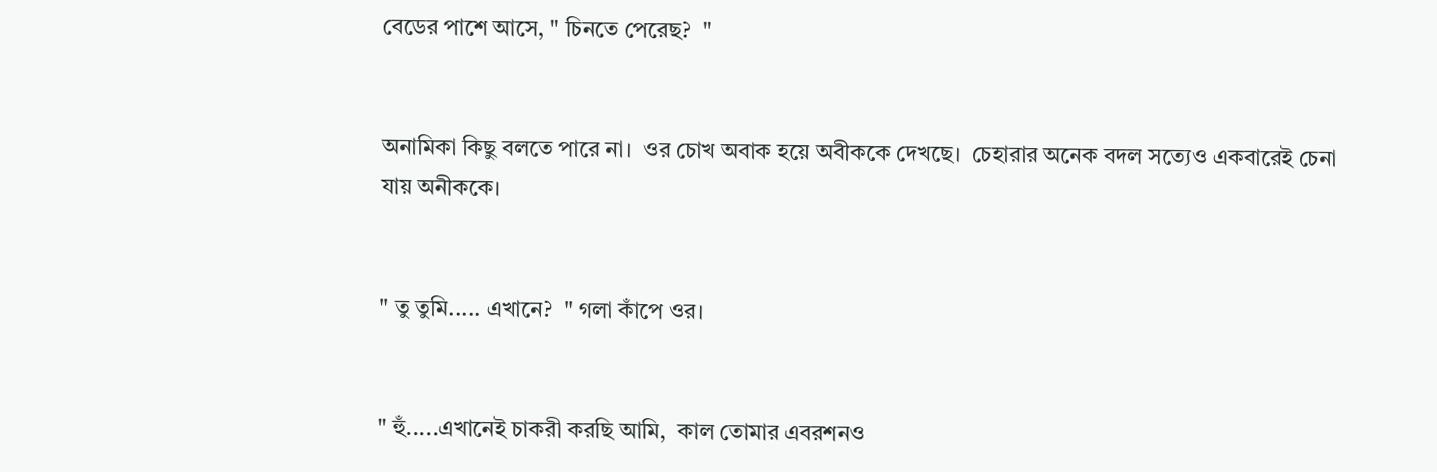বেডের পাশে আসে, " চিনতে পেরেছ?  "


অনামিকা কিছু বলতে পারে না।  ওর চোখ অবাক হয়ে অবীককে দেখছে।  চেহারার অনেক বদল সত্যেও একবারেই চেনা যায় অনীককে।


" তু তুমি..... এখানে?  " গলা কাঁপে ওর।


" হুঁ.....এখানেই চাকরী করছি আমি,  কাল তোমার এবরশনও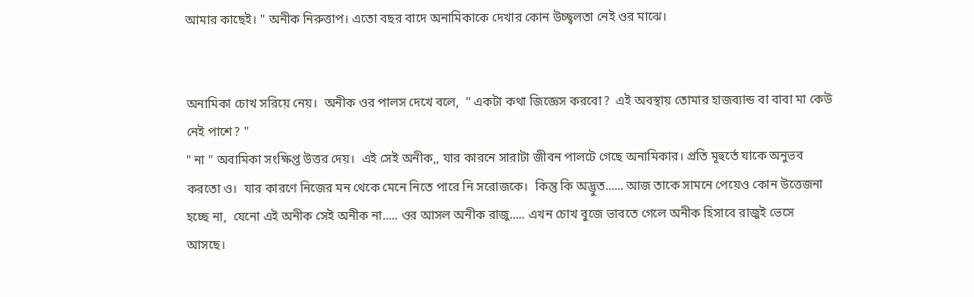আমার কাছেই। " অনীক নিরুত্তাপ। এতো বছর বাদে অনামিকাকে দেখার কোন উচ্ছ্বলতা নেই ওর মাঝে।


অনামিকা চোখ সরিয়ে নেয়।  অনীক ওর পালস দেখে বলে,  " একটা কথা জিজ্ঞেস করবো?  এই অবস্থায় তোমার হাজব্যান্ড বা বাবা মা কেউ নেই পাশে? "
" না " অবামিকা সংক্ষিপ্ত উত্তর দেয়।  এই সেই অনীক,, যার কারনে সারাটা জীবন পালটে গেছে অনামিকার। প্রতি মূহুর্তে যাকে অনুভব করতো ও।  যার কারণে নিজের মন থেকে মেনে নিতে পারে নি সরোজকে।  কিন্তু কি অদ্ভুত...... আজ তাকে সামনে পেয়েও কোন উত্তেজনা হচ্ছে না,  যেনো এই অনীক সেই অনীক না..... ওর আসল অনীক রাজু..... এখন চোখ বুজে ভাবতে গেলে অনীক হিসাবে রাজুই ভেসে আসছে।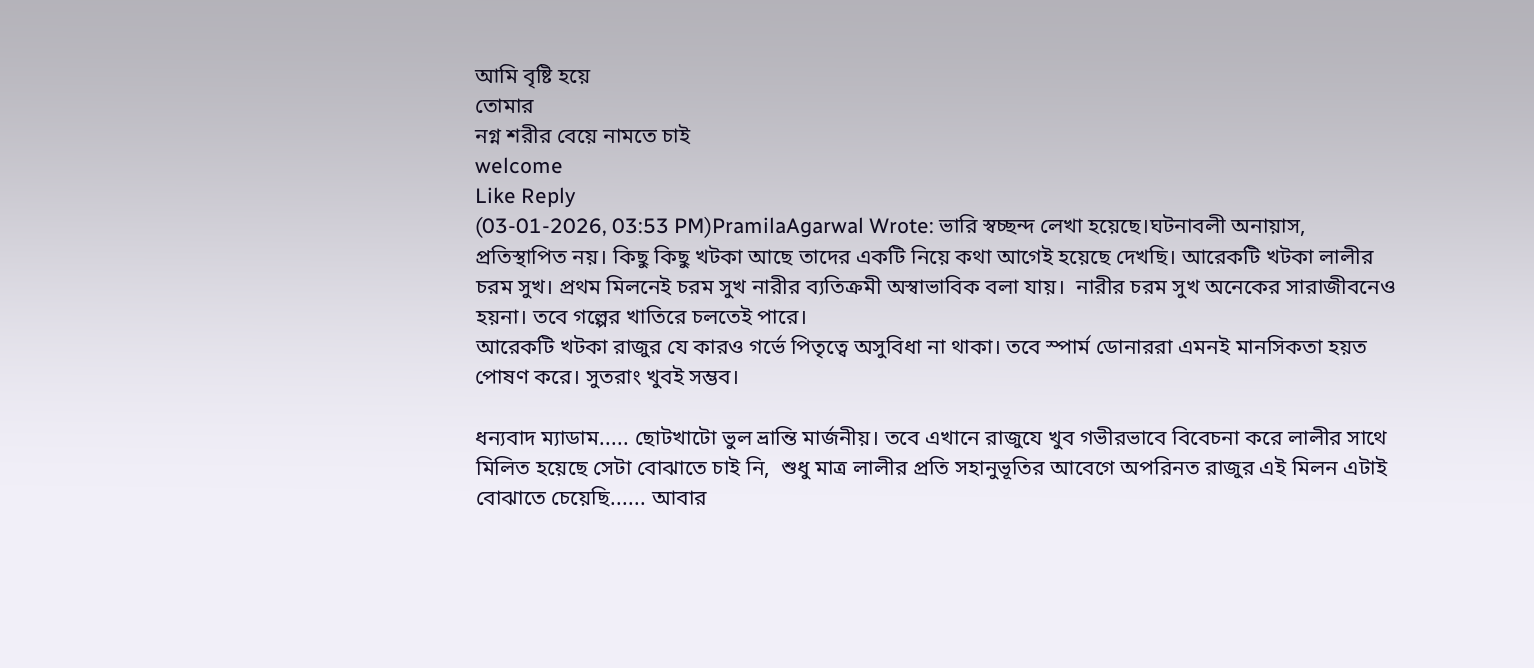আমি বৃষ্টি হয়ে
তোমার
নগ্ন শরীর বেয়ে নামতে চাই
welcome
Like Reply
(03-01-2026, 03:53 PM)PramilaAgarwal Wrote: ভারি স্বচ্ছন্দ লেখা হয়েছে।ঘটনাবলী অনায়াস, প্রতিস্থাপিত নয়। কিছু কিছু খটকা আছে তাদের একটি নিয়ে কথা আগেই হয়েছে দেখছি। আরেকটি খটকা লালীর চরম সুখ। প্রথম মিলনেই চরম সুখ নারীর ব্যতিক্রমী অস্বাভাবিক বলা যায়।  নারীর চরম সুখ অনেকের সারাজীবনেও হয়না। তবে গল্পের খাতিরে চলতেই পারে।
আরেকটি খটকা রাজুর যে কারও গর্ভে পিতৃত্বে অসুবিধা না থাকা। তবে স্পার্ম ডোনাররা এমনই মানসিকতা হয়ত পোষণ করে। সুতরাং খুবই সম্ভব।

ধন্যবাদ ম্যাডাম..... ছোটখাটো ভুল ভ্রান্তি মার্জনীয়। তবে এখানে রাজুযে খুব গভীরভাবে বিবেচনা করে লালীর সাথে মিলিত হয়েছে সেটা বোঝাতে চাই নি,  শুধু মাত্র লালীর প্রতি সহানুভূতির আবেগে অপরিনত রাজুর এই মিলন এটাই বোঝাতে চেয়েছি...... আবার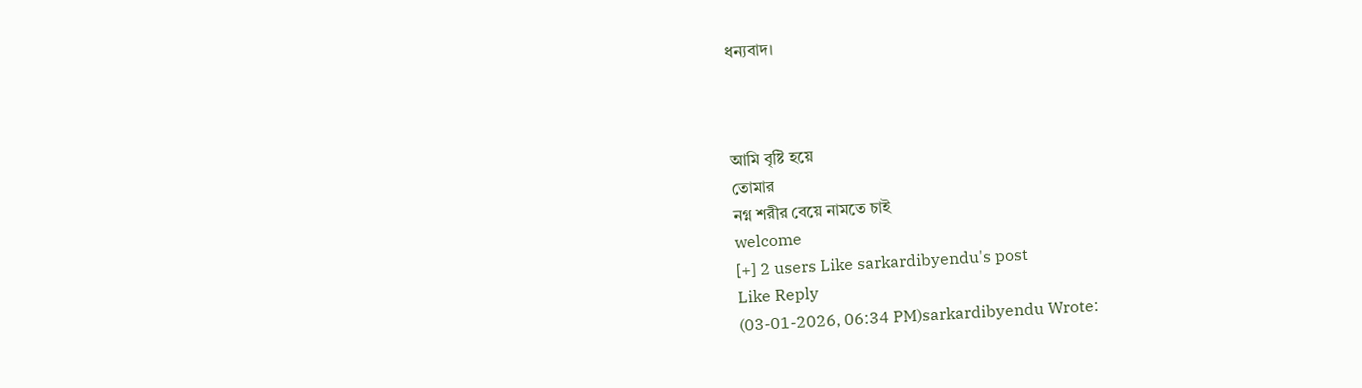ধন্যবাদ।



আমি বৃষ্টি হয়ে
তোমার
নগ্ন শরীর বেয়ে নামতে চাই
welcome
[+] 2 users Like sarkardibyendu's post
Like Reply
(03-01-2026, 06:34 PM)sarkardibyendu Wrote: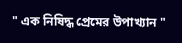" এক নিষিদ্ধ প্রেমের উপাখ্যান "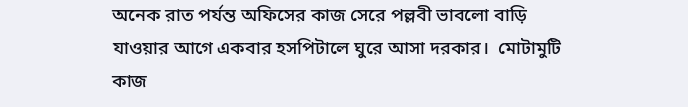অনেক রাত পর্যন্ত অফিসের কাজ সেরে পল্লবী ভাবলো বাড়ি যাওয়ার আগে একবার হসপিটালে ঘুরে আসা দরকার।  মোটামুটি কাজ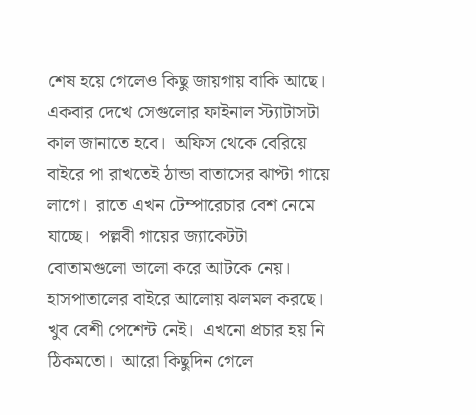শেষ হয়ে গেলেও কিছু জায়গায় বাকি আছে।  একবার দেখে সেগুলোর ফাইনাল স্ট্যাটাসটা কাল জানাতে হবে।  অফিস থেকে বেরিয়ে বাইরে পা রাখতেই ঠান্ডা বাতাসের ঝাপ্টা গায়ে লাগে।  রাতে এখন টেম্পারেচার বেশ নেমে যাচ্ছে।  পল্লবী গায়ের জ্যাকেটটা বোতামগুলো ভালো করে আটকে নেয়।
হাসপাতালের বাইরে আলোয় ঝলমল করছে।  খুব বেশী পেশেন্ট নেই।  এখনো প্রচার হয় নি ঠিকমতো।  আরো কিছুদিন গেলে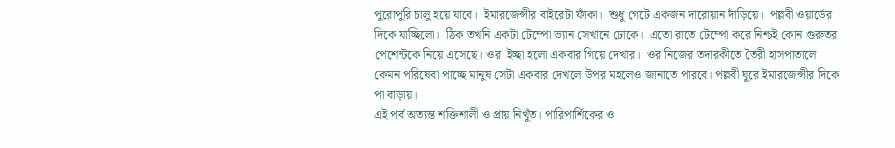পুরোপুরি চালু হয়ে যাবে।  ইমারজেন্সীর বাইরেটা ফাঁকা।  শুধু গেটে একজন দারোয়ান দাঁড়িয়ে।  পল্লবী ওয়ার্ডের দিকে যাচ্ছিলো।  ঠিক তখনি একটা টেম্পো ভ্যান সেখানে ঢোকে।  এতো রাতে টেম্পো করে নিশ্চই কোন গুরুতর পেশেন্টকে নিয়ে এসেছে। ওর  ইচ্ছা হলো একবার গিয়ে দেখার।  ওর নিজের তদারকীতে তৈরী হাসপাতালে কেমন পরিষেবা পাচ্ছে মানুষ সেটা একবার দেখলে উপর মহলেও জানাতে পারবে। পল্লবী ঘুরে ইমারজেন্সীর দিকে পা বাড়ায়।
এই পর্ব অত্যন্ত শক্তিশালী ও প্রায় নিখুঁত। পারিপার্শিকের ও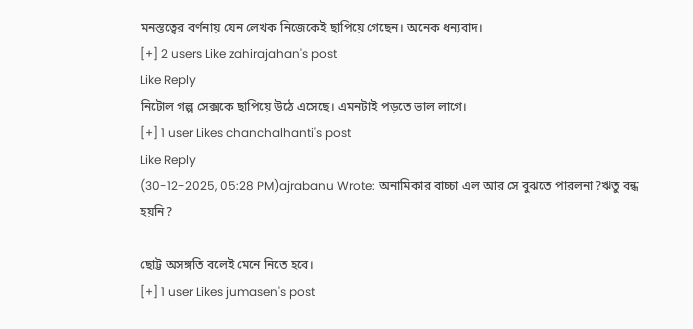মনস্তত্বের বর্ণনায় যেন লেখক নিজেকেই ছাপিয়ে গেছেন। অনেক ধন্যবাদ।
[+] 2 users Like zahirajahan's post
Like Reply
নিটোল গল্প সেক্সকে ছাপিয়ে উঠে এসেছে। এমনটাই পড়তে ভাল লাগে।
[+] 1 user Likes chanchalhanti's post
Like Reply
(30-12-2025, 05:28 PM)ajrabanu Wrote: অনামিকার বাচ্চা এল আর সে বুঝতে পারলনা?ঋতু বন্ধ হয়নি?

ছোট্ট অসঙ্গতি বলেই মেনে নিতে হবে।
[+] 1 user Likes jumasen's post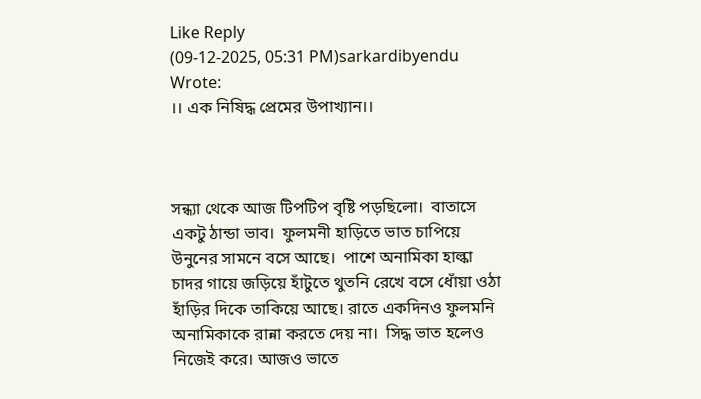Like Reply
(09-12-2025, 05:31 PM)sarkardibyendu Wrote:
।। এক নিষিদ্ধ প্রেমের উপাখ্যান।।



সন্ধ্যা থেকে আজ টিপটিপ বৃষ্টি পড়ছিলো।  বাতাসে একটু ঠান্ডা ভাব।  ফুলমনী হাড়িতে ভাত চাপিয়ে উনুনের সামনে বসে আছে।  পাশে অনামিকা হাল্কা চাদর গায়ে জড়িয়ে হাঁটুতে থুতনি রেখে বসে ধোঁয়া ওঠা হাঁড়ির দিকে তাকিয়ে আছে। রাতে একদিনও ফুলমনি অনামিকাকে রান্না করতে দেয় না।  সিদ্ধ ভাত হলেও নিজেই করে। আজও ভাতে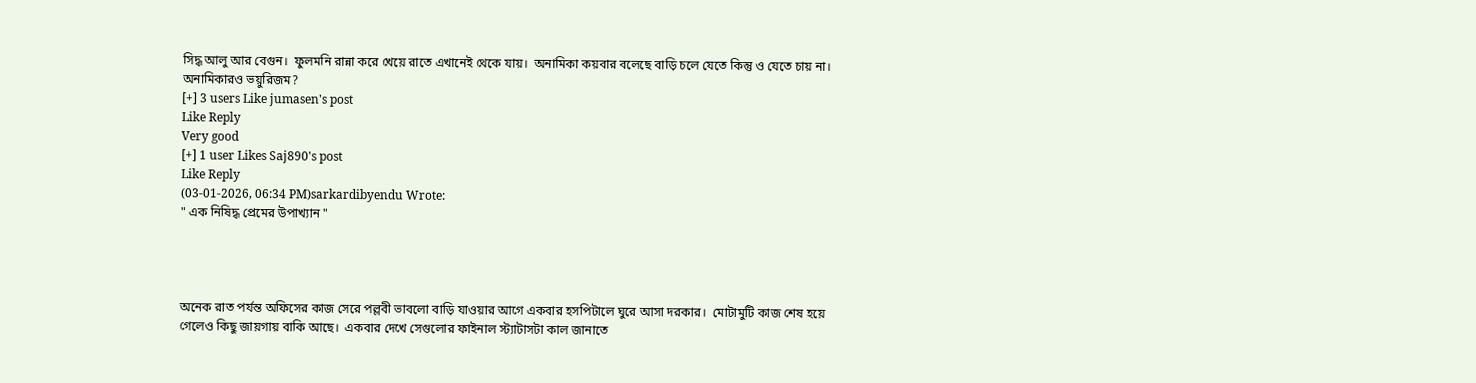সিদ্ধ আলু আর বেগুন।  ফুলমনি রান্না করে খেয়ে রাতে এখানেই থেকে যায়।  অনামিকা কয়বার বলেছে বাড়ি চলে যেতে কিন্তু ও যেতে চায় না।
অনামিকারও ভয়ুরিজম?
[+] 3 users Like jumasen's post
Like Reply
Very good
[+] 1 user Likes Saj890's post
Like Reply
(03-01-2026, 06:34 PM)sarkardibyendu Wrote:
" এক নিষিদ্ধ প্রেমের উপাখ্যান "




অনেক রাত পর্যন্ত অফিসের কাজ সেরে পল্লবী ভাবলো বাড়ি যাওয়ার আগে একবার হসপিটালে ঘুরে আসা দরকার।  মোটামুটি কাজ শেষ হয়ে গেলেও কিছু জায়গায় বাকি আছে।  একবার দেখে সেগুলোর ফাইনাল স্ট্যাটাসটা কাল জানাতে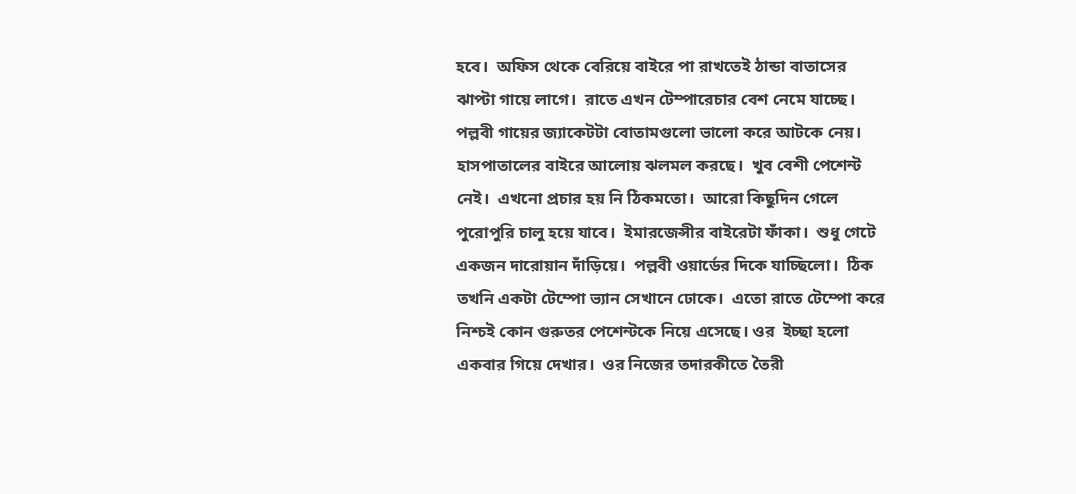হবে।  অফিস থেকে বেরিয়ে বাইরে পা রাখতেই ঠান্ডা বাতাসের ঝাপ্টা গায়ে লাগে।  রাতে এখন টেম্পারেচার বেশ নেমে যাচ্ছে।  পল্লবী গায়ের জ্যাকেটটা বোতামগুলো ভালো করে আটকে নেয়।
হাসপাতালের বাইরে আলোয় ঝলমল করছে।  খুব বেশী পেশেন্ট নেই।  এখনো প্রচার হয় নি ঠিকমতো।  আরো কিছুদিন গেলে পুরোপুরি চালু হয়ে যাবে।  ইমারজেন্সীর বাইরেটা ফাঁকা।  শুধু গেটে একজন দারোয়ান দাঁড়িয়ে।  পল্লবী ওয়ার্ডের দিকে যাচ্ছিলো।  ঠিক তখনি একটা টেম্পো ভ্যান সেখানে ঢোকে।  এতো রাতে টেম্পো করে নিশ্চই কোন গুরুতর পেশেন্টকে নিয়ে এসেছে। ওর  ইচ্ছা হলো একবার গিয়ে দেখার।  ওর নিজের তদারকীতে তৈরী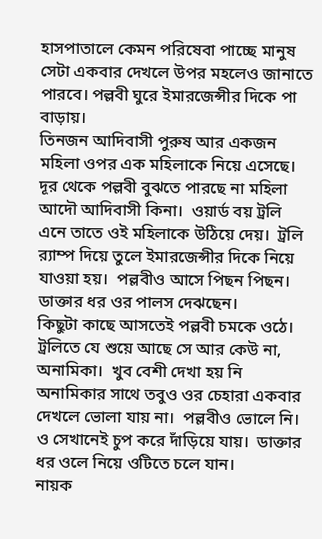হাসপাতালে কেমন পরিষেবা পাচ্ছে মানুষ সেটা একবার দেখলে উপর মহলেও জানাতে পারবে। পল্লবী ঘুরে ইমারজেন্সীর দিকে পা বাড়ায়।
তিনজন আদিবাসী পুরুষ আর একজন মহিলা ওপর এক মহিলাকে নিয়ে এসেছে।  দূর থেকে পল্লবী বুঝতে পারছে না মহিলা আদৌ আদিবাসী কিনা।  ওয়ার্ড বয় ট্রলি এনে তাতে ওই মহিলাকে উঠিয়ে দেয়।  ট্রলি র‍্যাম্প দিয়ে তুলে ইমারজেন্সীর দিকে নিয়ে যাওয়া হয়।  পল্লবীও আসে পিছন পিছন।  ডাক্তার ধর ওর পালস দেঝছেন।
কিছুটা কাছে আসতেই পল্লবী চমকে ওঠে।  ট্রলিতে যে শুয়ে আছে সে আর কেউ না,  অনামিকা।  খুব বেশী দেখা হয় নি অনামিকার সাথে তবুও ওর চেহারা একবার দেখলে ভোলা যায় না।  পল্লবীও ভোলে নি। ও সেখানেই চুপ করে দাঁড়িয়ে যায়।  ডাক্তার ধর ওলে নিয়ে ওটিতে চলে যান।
নায়ক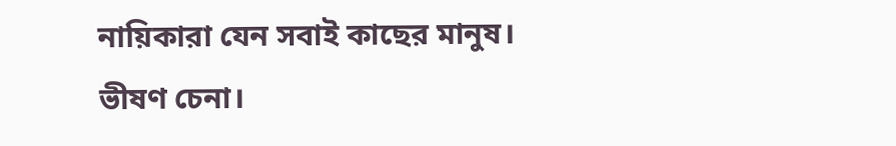নায়িকারা যেন সবাই কাছের মানুষ। ভীষণ চেনা।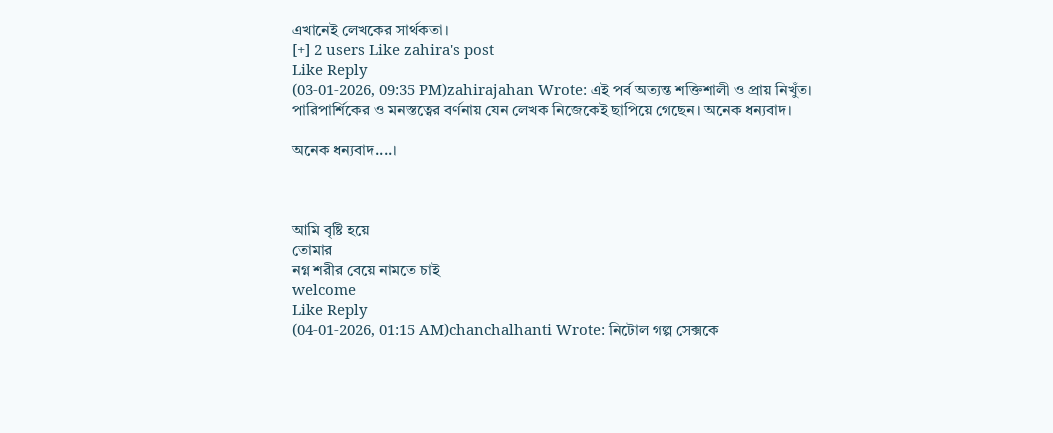এখানেই লেখকের সার্থকতা।
[+] 2 users Like zahira's post
Like Reply
(03-01-2026, 09:35 PM)zahirajahan Wrote: এই পর্ব অত্যন্ত শক্তিশালী ও প্রায় নিখুঁত। পারিপার্শিকের ও মনস্তত্বের বর্ণনায় যেন লেখক নিজেকেই ছাপিয়ে গেছেন। অনেক ধন্যবাদ।

অনেক ধন্যবাদ....।



আমি বৃষ্টি হয়ে
তোমার
নগ্ন শরীর বেয়ে নামতে চাই
welcome
Like Reply
(04-01-2026, 01:15 AM)chanchalhanti Wrote: নিটোল গল্প সেক্সকে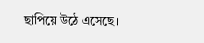ছাপিয়ে উঠে এসেছে।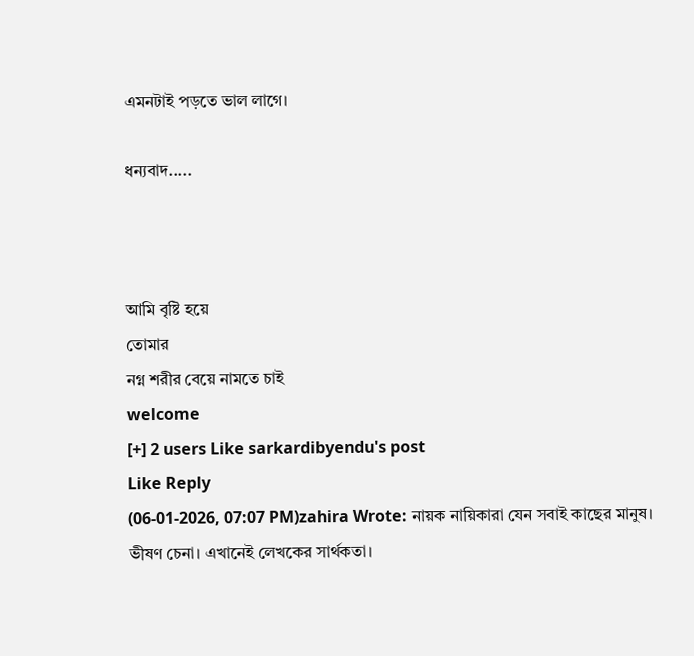এমনটাই পড়তে ভাল লাগে।

ধন্যবাদ.....



আমি বৃষ্টি হয়ে
তোমার
নগ্ন শরীর বেয়ে নামতে চাই
welcome
[+] 2 users Like sarkardibyendu's post
Like Reply
(06-01-2026, 07:07 PM)zahira Wrote: নায়ক নায়িকারা যেন সবাই কাছের মানুষ। ভীষণ চেনা। এখানেই লেখকের সার্থকতা।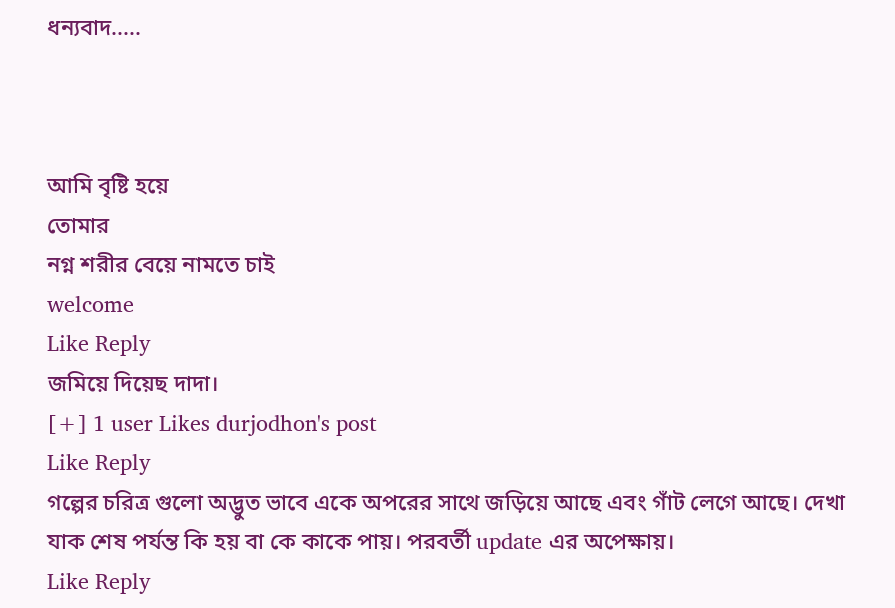ধন্যবাদ.....



আমি বৃষ্টি হয়ে
তোমার
নগ্ন শরীর বেয়ে নামতে চাই
welcome
Like Reply
জমিয়ে দিয়েছ দাদা।
[+] 1 user Likes durjodhon's post
Like Reply
গল্পের চরিত্র গুলো অদ্ভুত ভাবে একে অপরের সাথে জড়িয়ে আছে এবং গাঁট লেগে আছে। দেখা যাক শেষ পর্যন্ত কি হয় বা কে কাকে পায়। পরবর্তী update এর অপেক্ষায়।
Like Reply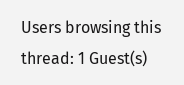Users browsing this thread: 1 Guest(s)